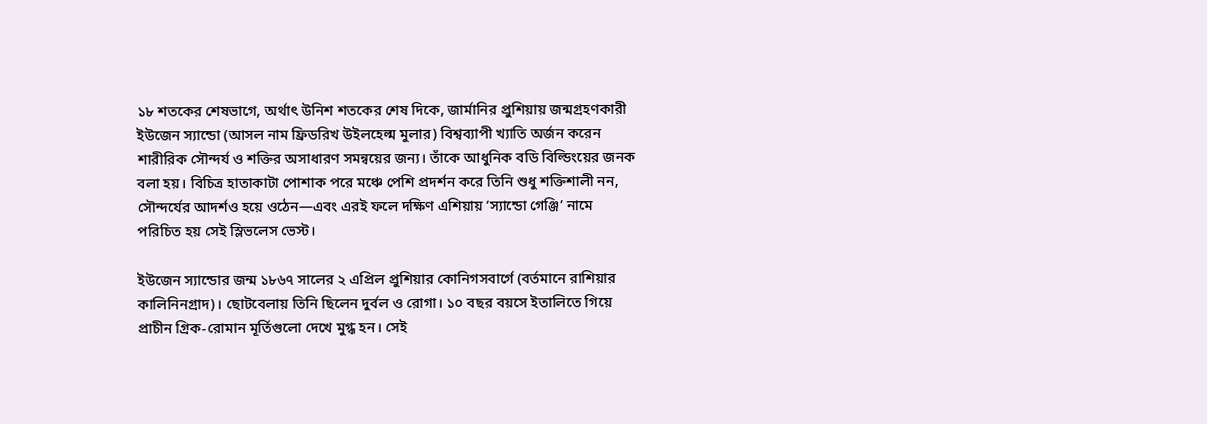১৮ শতকের শেষভাগে, অর্থাৎ উনিশ শতকের শেষ দিকে, জার্মানির প্রুশিয়ায় জন্মগ্রহণকারী ইউজেন স্যান্ডো (আসল নাম ফ্রিডরিখ উইলহেল্ম মুলার) বিশ্বব্যাপী খ্যাতি অর্জন করেন শারীরিক সৌন্দর্য ও শক্তির অসাধারণ সমন্বয়ের জন্য। তাঁকে আধুনিক বডি বিল্ডিংয়ের জনক বলা হয়। বিচিত্র হাতাকাটা পোশাক পরে মঞ্চে পেশি প্রদর্শন করে তিনি শুধু শক্তিশালী নন, সৌন্দর্যের আদর্শও হয়ে ওঠেন—এবং এরই ফলে দক্ষিণ এশিয়ায় ‘স্যান্ডো গেঞ্জি’ নামে পরিচিত হয় সেই স্লিভলেস ভেস্ট।

ইউজেন স্যান্ডোর জন্ম ১৮৬৭ সালের ২ এপ্রিল প্রুশিয়ার কোনিগসবার্গে (বর্তমানে রাশিয়ার কালিনিনগ্রাদ)। ছোটবেলায় তিনি ছিলেন দুর্বল ও রোগা। ১০ বছর বয়সে ইতালিতে গিয়ে প্রাচীন গ্রিক-রোমান মূর্তিগুলো দেখে মুগ্ধ হন। সেই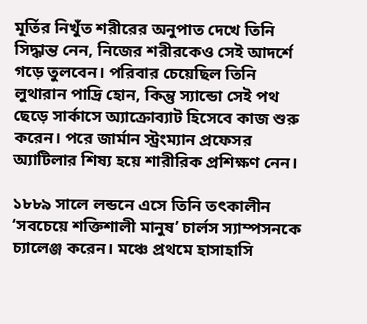মূর্তির নিখুঁত শরীরের অনুপাত দেখে তিনি সিদ্ধান্ত নেন, নিজের শরীরকেও সেই আদর্শে গড়ে তুলবেন। পরিবার চেয়েছিল তিনি লুথারান পাদ্রি হোন, কিন্তু স্যান্ডো সেই পথ ছেড়ে সার্কাসে অ্যাক্রোব্যাট হিসেবে কাজ শুরু করেন। পরে জার্মান স্ট্রংম্যান প্রফেসর অ্যাটিলার শিষ্য হয়ে শারীরিক প্রশিক্ষণ নেন।

১৮৮৯ সালে লন্ডনে এসে তিনি তৎকালীন ‘সবচেয়ে শক্তিশালী মানুষ’ চার্লস স্যাম্পসনকে চ্যালেঞ্জ করেন। মঞ্চে প্রথমে হাসাহাসি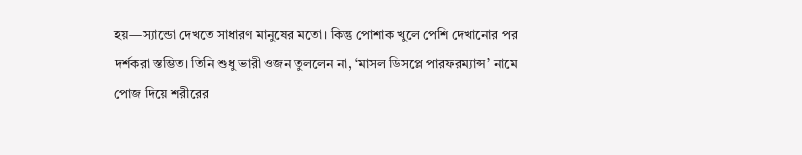হয়—স্যান্ডো দেখতে সাধারণ মানুষের মতো। কিন্তু পোশাক খুলে পেশি দেখানোর পর দর্শকরা স্তম্ভিত। তিনি শুধু ভারী ওজন তুললেন না, ‘মাসল ডিসপ্লে পারফরম্যান্স’ নামে পোজ দিয়ে শরীরের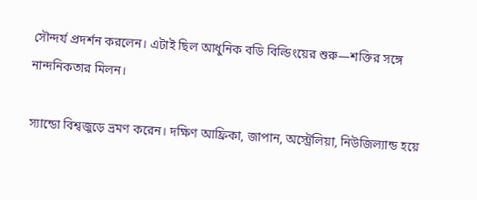সৌন্দর্য প্রদর্শন করলেন। এটাই ছিল আধুনিক বডি বিল্ডিংয়ের শুরু—শক্তির সঙ্গে নান্দনিকতার মিলন।

স্যান্ডো বিশ্বজুড়ে ভ্রমণ করেন। দক্ষিণ আফ্রিকা, জাপান, অস্ট্রেলিয়া, নিউজিল্যান্ড হয়ে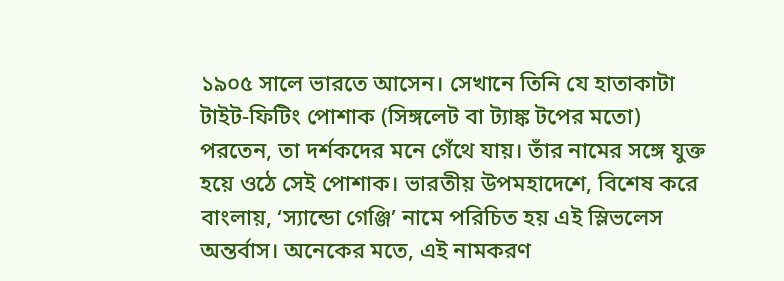১৯০৫ সালে ভারতে আসেন। সেখানে তিনি যে হাতাকাটা টাইট-ফিটিং পোশাক (সিঙ্গলেট বা ট্যাঙ্ক টপের মতো) পরতেন, তা দর্শকদের মনে গেঁথে যায়। তাঁর নামের সঙ্গে যুক্ত হয়ে ওঠে সেই পোশাক। ভারতীয় উপমহাদেশে, বিশেষ করে বাংলায়, ‘স্যান্ডো গেঞ্জি’ নামে পরিচিত হয় এই স্লিভলেস অন্তর্বাস। অনেকের মতে, এই নামকরণ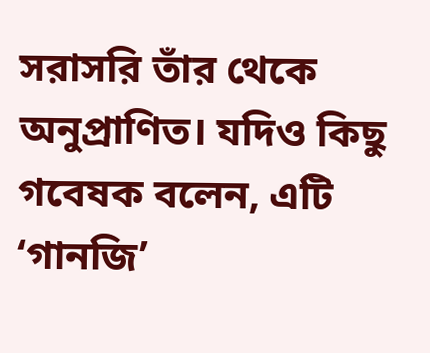সরাসরি তাঁর থেকে অনুপ্রাণিত। যদিও কিছু গবেষক বলেন, এটি ‘গানজি’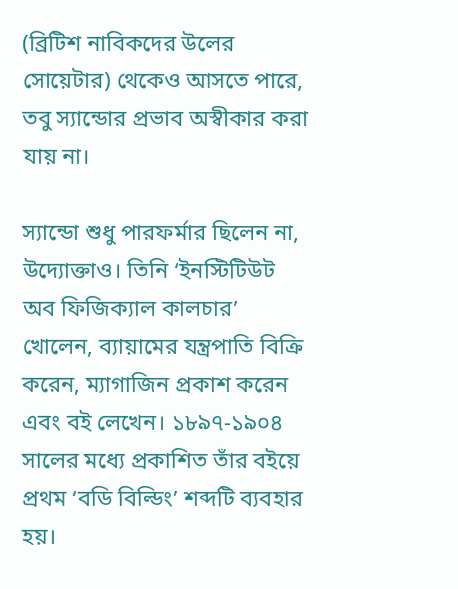(ব্রিটিশ নাবিকদের উলের সোয়েটার) থেকেও আসতে পারে, তবু স্যান্ডোর প্রভাব অস্বীকার করা যায় না।

স্যান্ডো শুধু পারফর্মার ছিলেন না, উদ্যোক্তাও। তিনি ‘ইনস্টিটিউট অব ফিজিক্যাল কালচার’ খোলেন, ব্যায়ামের যন্ত্রপাতি বিক্রি করেন, ম্যাগাজিন প্রকাশ করেন এবং বই লেখেন। ১৮৯৭-১৯০৪ সালের মধ্যে প্রকাশিত তাঁর বইয়ে প্রথম ‘বডি বিল্ডিং’ শব্দটি ব্যবহার হয়।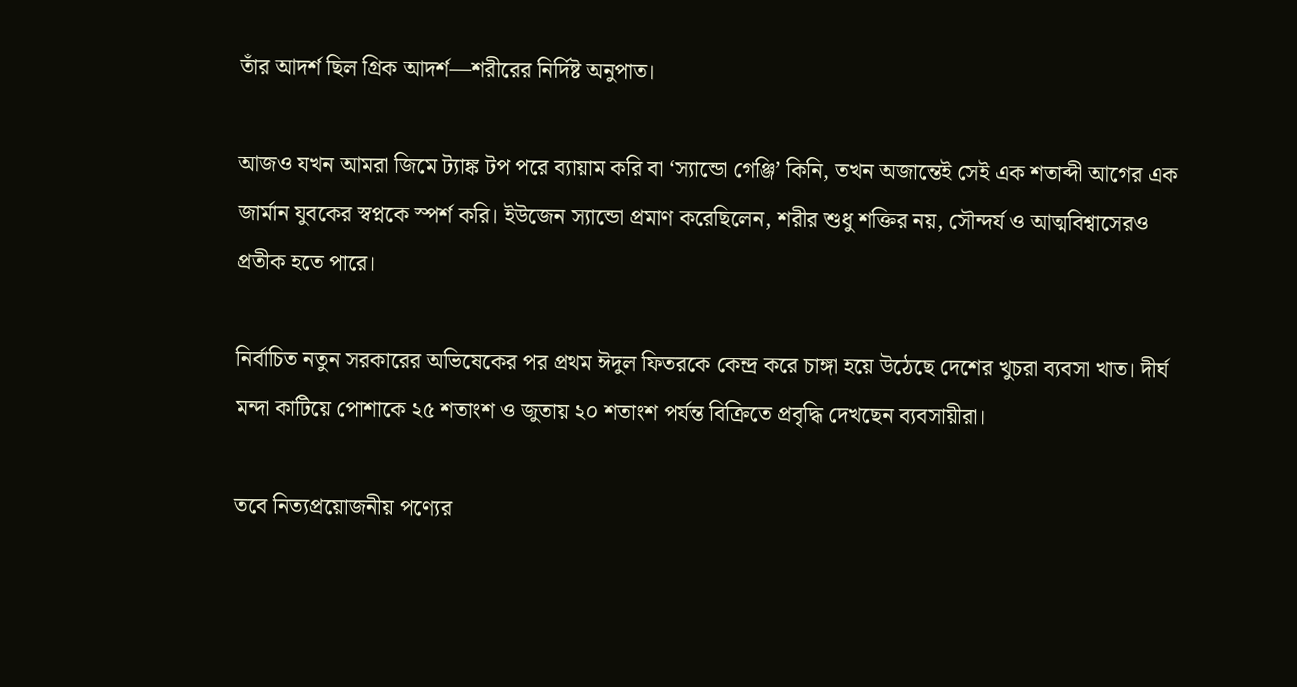তাঁর আদর্শ ছিল গ্রিক আদর্শ—শরীরের নির্দিষ্ট অনুপাত।

আজও যখন আমরা জিমে ট্যাঙ্ক টপ পরে ব্যায়াম করি বা ‘স্যান্ডো গেঞ্জি’ কিনি, তখন অজান্তেই সেই এক শতাব্দী আগের এক জার্মান যুবকের স্বপ্নকে স্পর্শ করি। ইউজেন স্যান্ডো প্রমাণ করেছিলেন, শরীর শুধু শক্তির নয়, সৌন্দর্য ও আত্মবিশ্বাসেরও প্রতীক হতে পারে।

নির্বাচিত নতুন সরকারের অভিষেকের পর প্রথম ঈদুল ফিতরকে কেন্দ্র করে চাঙ্গা হয়ে উঠেছে দেশের খুচরা ব্যবসা খাত। দীর্ঘ মন্দা কাটিয়ে পোশাকে ২৫ শতাংশ ও জুতায় ২০ শতাংশ পর্যন্ত বিক্রিতে প্রবৃদ্ধি দেখছেন ব্যবসায়ীরা।

তবে নিত্যপ্রয়োজনীয় পণ্যের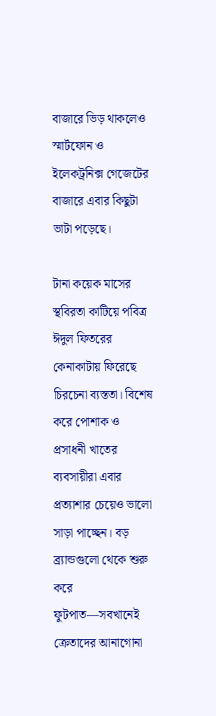বাজারে ভিড় থাকলেও স্মার্টফোন ও ইলেকট্রনিক্স গেজেটের বাজারে এবার কিছুটা ভাটা পড়েছে।

টানা কয়েক মাসের স্থবিরতা কাটিয়ে পবিত্র ঈদুল ফিতরের কেনাকাটায় ফিরেছে চিরচেনা ব্যস্ততা। বিশেষ করে পোশাক ও প্রসাধনী খাতের ব্যবসায়ীরা এবার প্রত্যাশার চেয়েও ভালো সাড়া পাচ্ছেন। বড় ব্র্যান্ডগুলো থেকে শুরু করে ফুটপাত—সবখানেই ক্রেতাদের আনাগোনা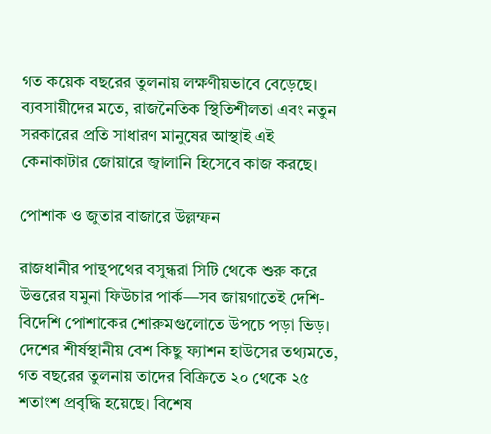গত কয়েক বছরের তুলনায় লক্ষণীয়ভাবে বেড়েছে। ব্যবসায়ীদের মতে, রাজনৈতিক স্থিতিশীলতা এবং নতুন সরকারের প্রতি সাধারণ মানুষের আস্থাই এই কেনাকাটার জোয়ারে জ্বালানি হিসেবে কাজ করছে।

পোশাক ও জুতার বাজারে উল্লম্ফন

রাজধানীর পান্থপথের বসুন্ধরা সিটি থেকে শুরু করে উত্তরের যমুনা ফিউচার পার্ক—সব জায়গাতেই দেশি-বিদেশি পোশাকের শোরুমগুলোতে উপচে পড়া ভিড়। দেশের শীর্ষস্থানীয় বেশ কিছু ফ্যাশন হাউসের তথ্যমতে, গত বছরের তুলনায় তাদের বিক্রিতে ২০ থেকে ২৫ শতাংশ প্রবৃদ্ধি হয়েছে। বিশেষ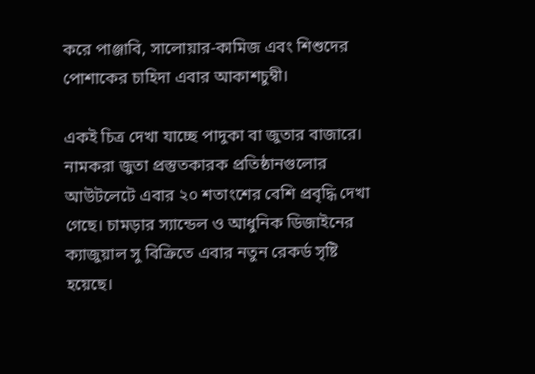করে পাঞ্জাবি, সালোয়ার-কামিজ এবং শিশুদের পোশাকের চাহিদা এবার আকাশচুম্বী।

একই চিত্র দেখা যাচ্ছে পাদুকা বা জুতার বাজারে। নামকরা জুতা প্রস্তুতকারক প্রতিষ্ঠানগুলোর আউটলেটে এবার ২০ শতাংশের বেশি প্রবৃদ্ধি দেখা গেছে। চামড়ার স্যান্ডেল ও আধুনিক ডিজাইনের ক্যাজুয়াল সু বিক্রিতে এবার নতুন রেকর্ড সৃষ্টি হয়েছে।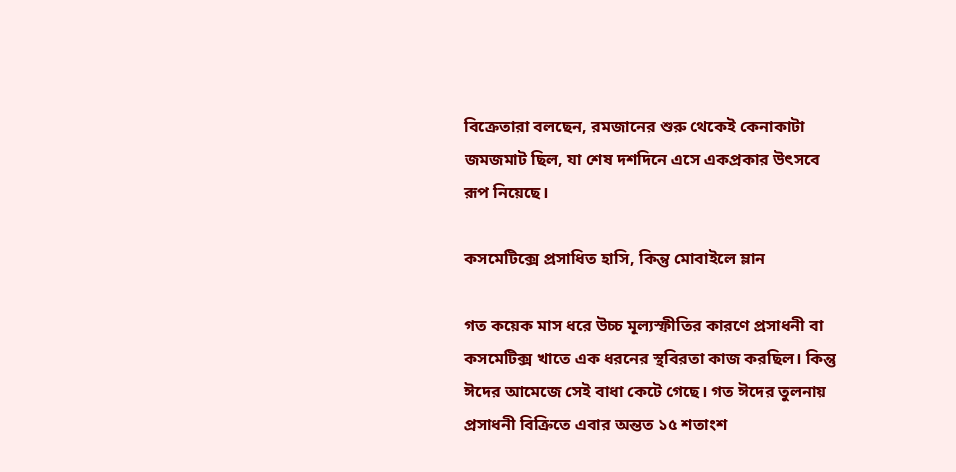বিক্রেতারা বলছেন, রমজানের শুরু থেকেই কেনাকাটা জমজমাট ছিল, যা শেষ দশদিনে এসে একপ্রকার উৎসবে রূপ নিয়েছে।

কসমেটিক্সে প্রসাধিত হাসি, কিন্তু মোবাইলে ম্লান

গত কয়েক মাস ধরে উচ্চ মূল্যস্ফীতির কারণে প্রসাধনী বা কসমেটিক্স খাতে এক ধরনের স্থবিরতা কাজ করছিল। কিন্তু ঈদের আমেজে সেই বাধা কেটে গেছে। গত ঈদের তুলনায় প্রসাধনী বিক্রিতে এবার অন্তত ১৫ শতাংশ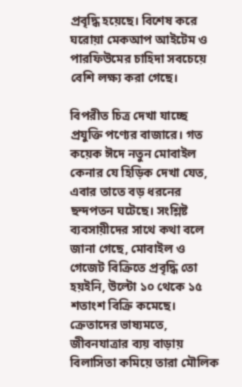প্রবৃদ্ধি হয়েছে। বিশেষ করে ঘরোয়া মেকআপ আইটেম ও পারফিউমের চাহিদা সবচেয়ে বেশি লক্ষ্য করা গেছে।

বিপরীত চিত্র দেখা যাচ্ছে প্রযুক্তি পণ্যের বাজারে। গত কয়েক ঈদে নতুন মোবাইল কেনার যে হিড়িক দেখা যেত, এবার তাতে বড় ধরনের ছন্দপতন ঘটেছে। সংশ্লিষ্ট ব্যবসায়ীদের সাথে কথা বলে জানা গেছে, মোবাইল ও গেজেট বিক্রিতে প্রবৃদ্ধি তো হয়ইনি, উল্টো ১০ থেকে ১৫ শতাংশ বিক্রি কমেছে। ক্রেতাদের ভাষ্যমতে, জীবনযাত্রার ব্যয় বাড়ায় বিলাসিতা কমিয়ে তারা মৌলিক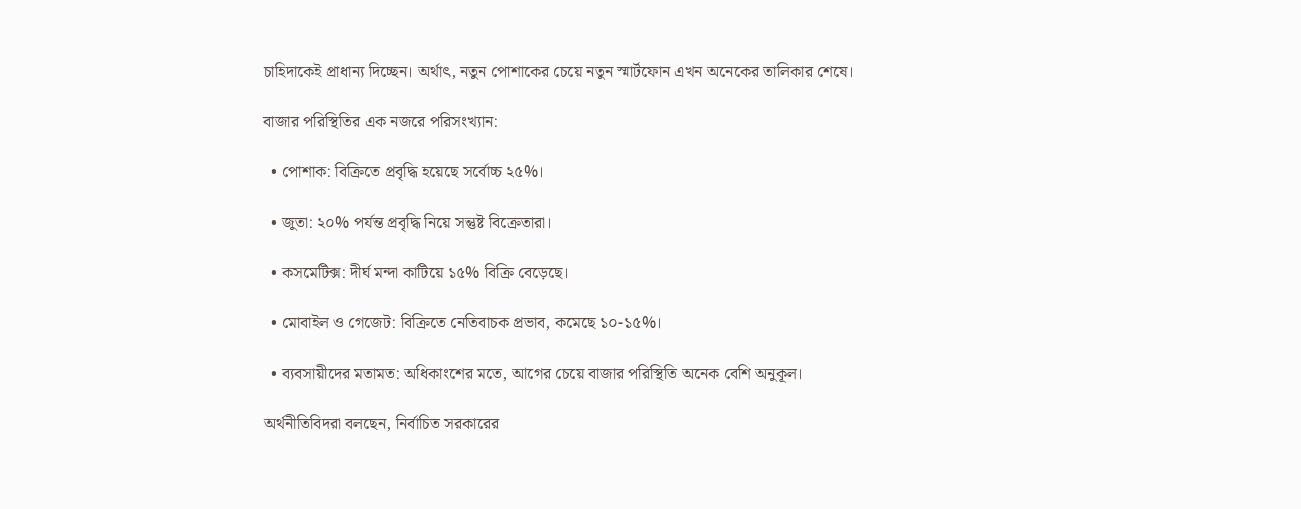চাহিদাকেই প্রাধান্য দিচ্ছেন। অর্থাৎ, নতুন পোশাকের চেয়ে নতুন স্মার্টফোন এখন অনেকের তালিকার শেষে।

বাজার পরিস্থিতির এক নজরে পরিসংখ্যান:

  • পোশাক: বিক্রিতে প্রবৃদ্ধি হয়েছে সর্বোচ্চ ২৫%।

  • জুতা: ২০% পর্যন্ত প্রবৃদ্ধি নিয়ে সন্তুষ্ট বিক্রেতারা।

  • কসমেটিক্স: দীর্ঘ মন্দা কাটিয়ে ১৫% বিক্রি বেড়েছে।

  • মোবাইল ও গেজেট: বিক্রিতে নেতিবাচক প্রভাব, কমেছে ১০-১৫%।

  • ব্যবসায়ীদের মতামত: অধিকাংশের মতে, আগের চেয়ে বাজার পরিস্থিতি অনেক বেশি অনুকূল।

অর্থনীতিবিদরা বলছেন, নির্বাচিত সরকারের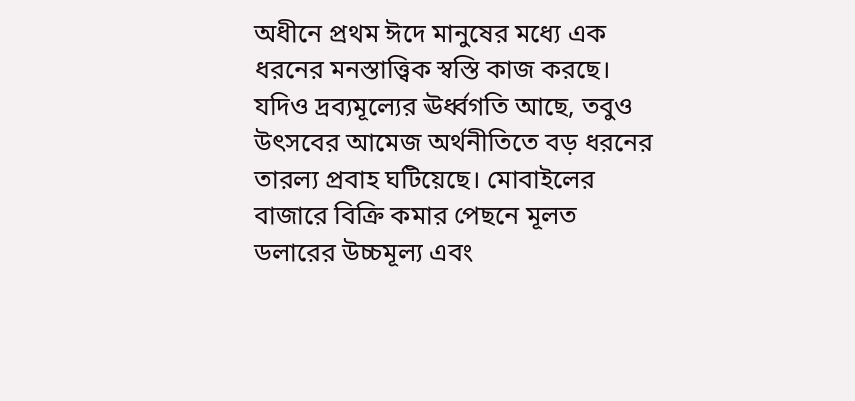অধীনে প্রথম ঈদে মানুষের মধ্যে এক ধরনের মনস্তাত্ত্বিক স্বস্তি কাজ করছে। যদিও দ্রব্যমূল্যের ঊর্ধ্বগতি আছে, তবুও উৎসবের আমেজ অর্থনীতিতে বড় ধরনের তারল্য প্রবাহ ঘটিয়েছে। মোবাইলের বাজারে বিক্রি কমার পেছনে মূলত ডলারের উচ্চমূল্য এবং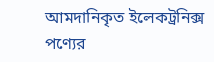আমদানিকৃত ইলেকট্রনিক্স পণ্যের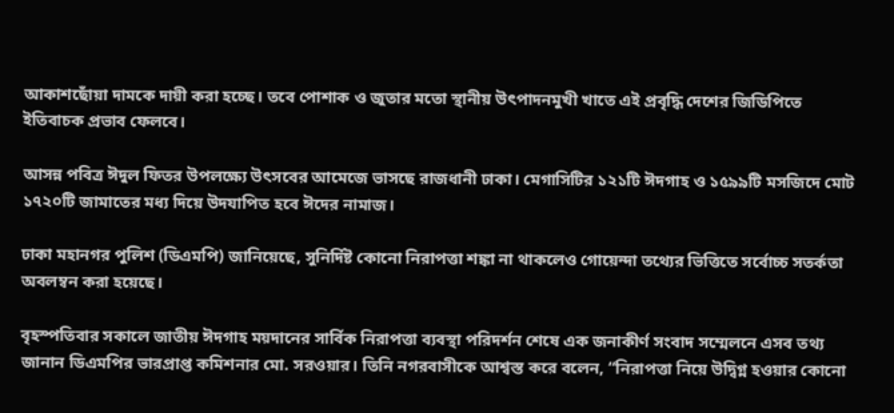আকাশছোঁয়া দামকে দায়ী করা হচ্ছে। তবে পোশাক ও জুতার মতো স্থানীয় উৎপাদনমুখী খাতে এই প্রবৃদ্ধি দেশের জিডিপিতে ইতিবাচক প্রভাব ফেলবে।

আসন্ন পবিত্র ঈদুল ফিতর উপলক্ষ্যে উৎসবের আমেজে ভাসছে রাজধানী ঢাকা। মেগাসিটির ১২১টি ঈদগাহ ও ১৫৯৯টি মসজিদে মোট ১৭২০টি জামাতের মধ্য দিয়ে উদযাপিত হবে ঈদের নামাজ।

ঢাকা মহানগর পুলিশ (ডিএমপি) জানিয়েছে, সুনির্দিষ্ট কোনো নিরাপত্তা শঙ্কা না থাকলেও গোয়েন্দা তথ্যের ভিত্তিতে সর্বোচ্চ সতর্কতা অবলম্বন করা হয়েছে।

বৃহস্পতিবার সকালে জাতীয় ঈদগাহ ময়দানের সার্বিক নিরাপত্তা ব্যবস্থা পরিদর্শন শেষে এক জনাকীর্ণ সংবাদ সম্মেলনে এসব তথ্য জানান ডিএমপির ভারপ্রাপ্ত কমিশনার মো. সরওয়ার। তিনি নগরবাসীকে আশ্বস্ত করে বলেন, “নিরাপত্তা নিয়ে উদ্বিগ্ন হওয়ার কোনো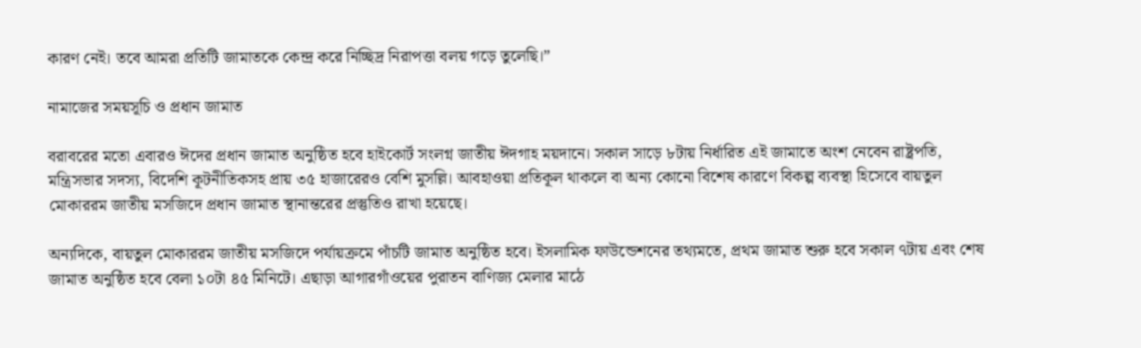কারণ নেই। তবে আমরা প্রতিটি জামাতকে কেন্দ্র করে নিচ্ছিদ্র নিরাপত্তা বলয় গড়ে তুলেছি।”

নামাজের সময়সূচি ও প্রধান জামাত

বরাবরের মতো এবারও ঈদের প্রধান জামাত অনুষ্ঠিত হবে হাইকোর্ট সংলগ্ন জাতীয় ঈদগাহ ময়দানে। সকাল সাড়ে ৮টায় নির্ধারিত এই জামাতে অংশ নেবেন রাষ্ট্রপতি, মন্ত্রিসভার সদস্য, বিদেশি কূটনীতিকসহ প্রায় ৩৫ হাজারেরও বেশি মুসল্লি। আবহাওয়া প্রতিকূল থাকলে বা অন্য কোনো বিশেষ কারণে বিকল্প ব্যবস্থা হিসেবে বায়তুল মোকাররম জাতীয় মসজিদে প্রধান জামাত স্থানান্তরের প্রস্তুতিও রাখা হয়েছে।

অন্যদিকে, বায়তুল মোকাররম জাতীয় মসজিদে পর্যায়ক্রমে পাঁচটি জামাত অনুষ্ঠিত হবে। ইসলামিক ফাউন্ডেশনের তথ্যমতে, প্রথম জামাত শুরু হবে সকাল ৭টায় এবং শেষ জামাত অনুষ্ঠিত হবে বেলা ১০টা ৪৫ মিনিটে। এছাড়া আগারগাঁওয়ের পুরাতন বাণিজ্য মেলার মাঠে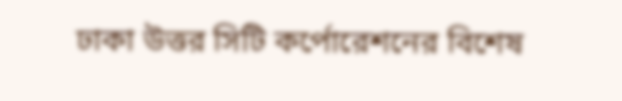ঢাকা উত্তর সিটি কর্পোরেশনের বিশেষ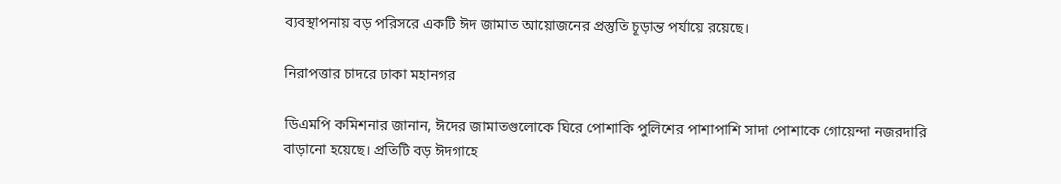ব্যবস্থাপনায় বড় পরিসরে একটি ঈদ জামাত আয়োজনের প্রস্তুতি চূড়ান্ত পর্যায়ে রয়েছে।

নিরাপত্তার চাদরে ঢাকা মহানগর

ডিএমপি কমিশনার জানান, ঈদের জামাতগুলোকে ঘিরে পোশাকি পুলিশের পাশাপাশি সাদা পোশাকে গোয়েন্দা নজরদারি বাড়ানো হয়েছে। প্রতিটি বড় ঈদগাহে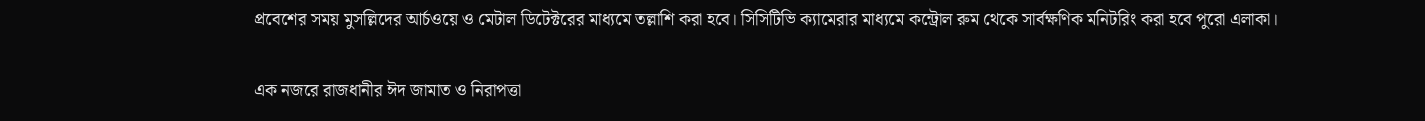প্রবেশের সময় মুসল্লিদের আর্চওয়ে ও মেটাল ডিটেক্টরের মাধ্যমে তল্লাশি করা হবে। সিসিটিভি ক্যামেরার মাধ্যমে কন্ট্রোল রুম থেকে সার্বক্ষণিক মনিটরিং করা হবে পুরো এলাকা।

এক নজরে রাজধানীর ঈদ জামাত ও নিরাপত্তা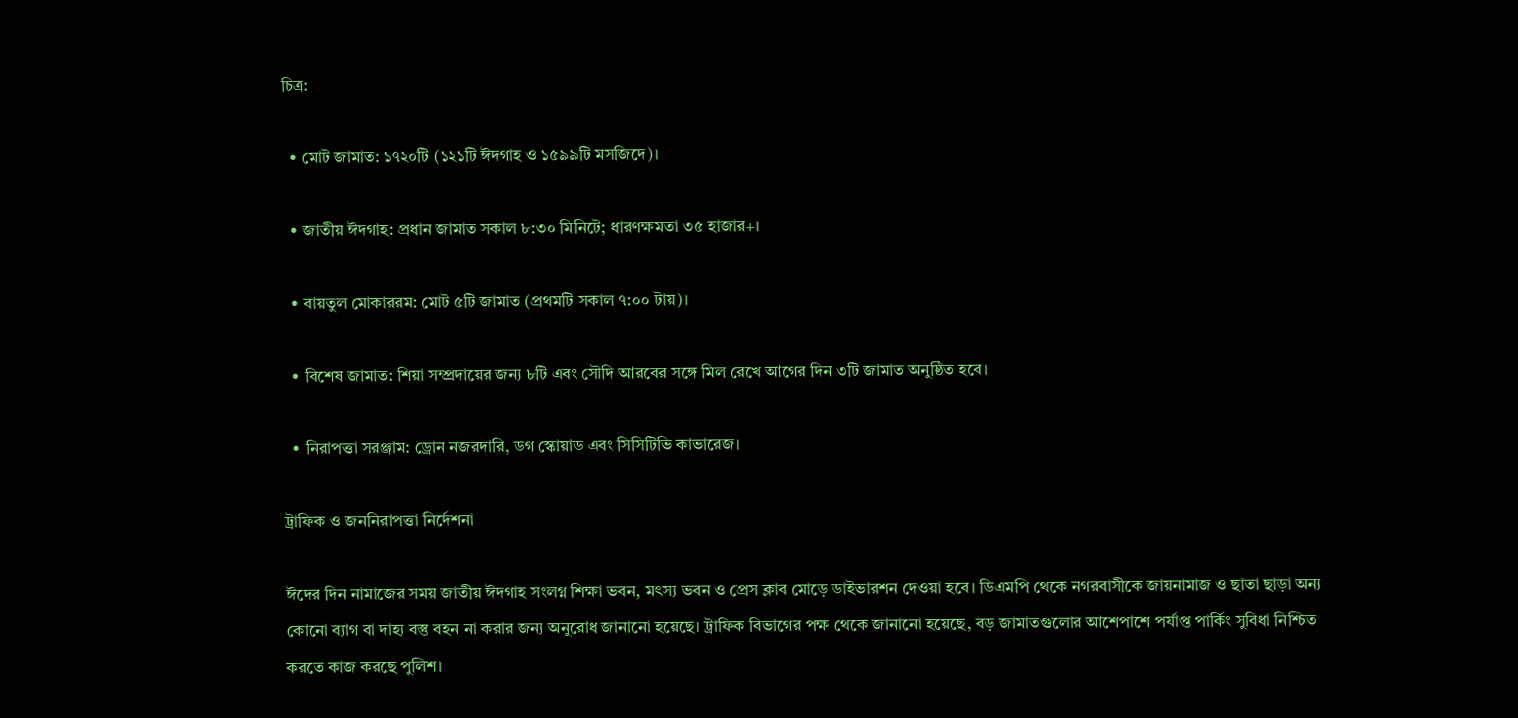চিত্র:

  • মোট জামাত: ১৭২০টি (১২১টি ঈদগাহ ও ১৫৯৯টি মসজিদে)।

  • জাতীয় ঈদগাহ: প্রধান জামাত সকাল ৮:৩০ মিনিটে; ধারণক্ষমতা ৩৫ হাজার+।

  • বায়তুল মোকাররম: মোট ৫টি জামাত (প্রথমটি সকাল ৭:০০ টায়)।

  • বিশেষ জামাত: শিয়া সম্প্রদায়ের জন্য ৮টি এবং সৌদি আরবের সঙ্গে মিল রেখে আগের দিন ৩টি জামাত অনুষ্ঠিত হবে।

  • নিরাপত্তা সরঞ্জাম: ড্রোন নজরদারি, ডগ স্কোয়াড এবং সিসিটিভি কাভারেজ।

ট্রাফিক ও জননিরাপত্তা নির্দেশনা

ঈদের দিন নামাজের সময় জাতীয় ঈদগাহ সংলগ্ন শিক্ষা ভবন, মৎস্য ভবন ও প্রেস ক্লাব মোড়ে ডাইভারশন দেওয়া হবে। ডিএমপি থেকে নগরবাসীকে জায়নামাজ ও ছাতা ছাড়া অন্য কোনো ব্যাগ বা দাহ্য বস্তু বহন না করার জন্য অনুরোধ জানানো হয়েছে। ট্রাফিক বিভাগের পক্ষ থেকে জানানো হয়েছে, বড় জামাতগুলোর আশেপাশে পর্যাপ্ত পার্কিং সুবিধা নিশ্চিত করতে কাজ করছে পুলিশ।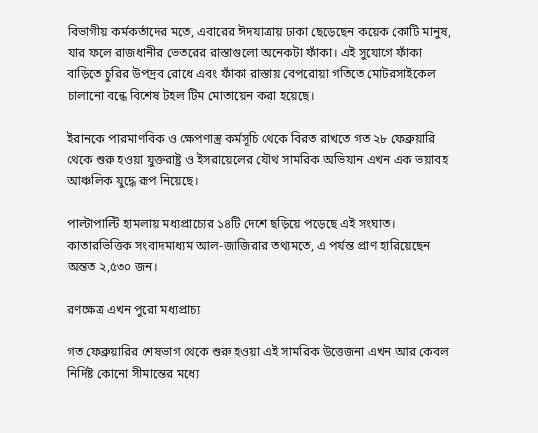বিভাগীয় কর্মকর্তাদের মতে, এবারের ঈদযাত্রায় ঢাকা ছেড়েছেন কয়েক কোটি মানুষ, যার ফলে রাজধানীর ভেতরের রাস্তাগুলো অনেকটা ফাঁকা। এই সুযোগে ফাঁকা বাড়িতে চুরির উপদ্রব রোধে এবং ফাঁকা রাস্তায় বেপরোয়া গতিতে মোটরসাইকেল চালানো বন্ধে বিশেষ টহল টিম মোতায়েন করা হয়েছে।

ইরানকে পারমাণবিক ও ক্ষেপণাস্ত্র কর্মসূচি থেকে বিরত রাখতে গত ২৮ ফেব্রুয়ারি থেকে শুরু হওয়া যুক্তরাষ্ট্র ও ইসরায়েলের যৌথ সামরিক অভিযান এখন এক ভয়াবহ আঞ্চলিক যুদ্ধে রূপ নিয়েছে।

পাল্টাপাল্টি হামলায় মধ্যপ্রাচ্যের ১৪টি দেশে ছড়িয়ে পড়েছে এই সংঘাত। কাতারভিত্তিক সংবাদমাধ্যম আল-জাজিরার তথ্যমতে, এ পর্যন্ত প্রাণ হারিয়েছেন অন্তত ২,৫৩০ জন।

রণক্ষেত্র এখন পুরো মধ্যপ্রাচ্য

গত ফেব্রুয়ারির শেষভাগ থেকে শুরু হওয়া এই সামরিক উত্তেজনা এখন আর কেবল নির্দিষ্ট কোনো সীমান্তের মধ্যে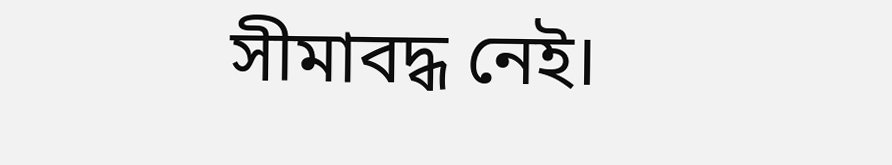সীমাবদ্ধ নেই।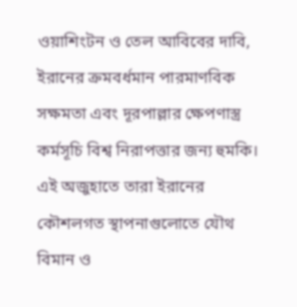ওয়াশিংটন ও তেল আবিবের দাবি, ইরানের ক্রমবর্ধমান পারমাণবিক সক্ষমতা এবং দূরপাল্লার ক্ষেপণাস্ত্র কর্মসূচি বিশ্ব নিরাপত্তার জন্য হুমকি। এই অজুহাতে তারা ইরানের কৌশলগত স্থাপনাগুলোতে যৌথ বিমান ও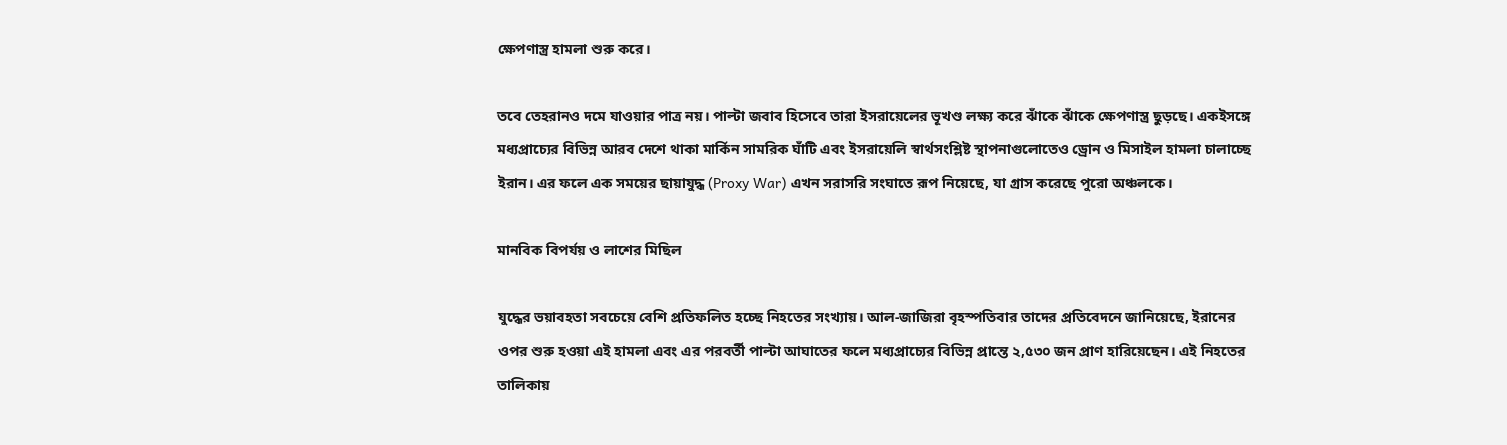ক্ষেপণাস্ত্র হামলা শুরু করে।

তবে তেহরানও দমে যাওয়ার পাত্র নয়। পাল্টা জবাব হিসেবে তারা ইসরায়েলের ভূখণ্ড লক্ষ্য করে ঝাঁকে ঝাঁকে ক্ষেপণাস্ত্র ছুড়ছে। একইসঙ্গে মধ্যপ্রাচ্যের বিভিন্ন আরব দেশে থাকা মার্কিন সামরিক ঘাঁটি এবং ইসরায়েলি স্বার্থসংশ্লিষ্ট স্থাপনাগুলোতেও ড্রোন ও মিসাইল হামলা চালাচ্ছে ইরান। এর ফলে এক সময়ের ছায়াযুদ্ধ (Proxy War) এখন সরাসরি সংঘাতে রূপ নিয়েছে, যা গ্রাস করেছে পুরো অঞ্চলকে।

মানবিক বিপর্যয় ও লাশের মিছিল

যুদ্ধের ভয়াবহতা সবচেয়ে বেশি প্রতিফলিত হচ্ছে নিহতের সংখ্যায়। আল-জাজিরা বৃহস্পতিবার তাদের প্রতিবেদনে জানিয়েছে, ইরানের ওপর শুরু হওয়া এই হামলা এবং এর পরবর্তী পাল্টা আঘাতের ফলে মধ্যপ্রাচ্যের বিভিন্ন প্রান্তে ২,৫৩০ জন প্রাণ হারিয়েছেন। এই নিহতের তালিকায়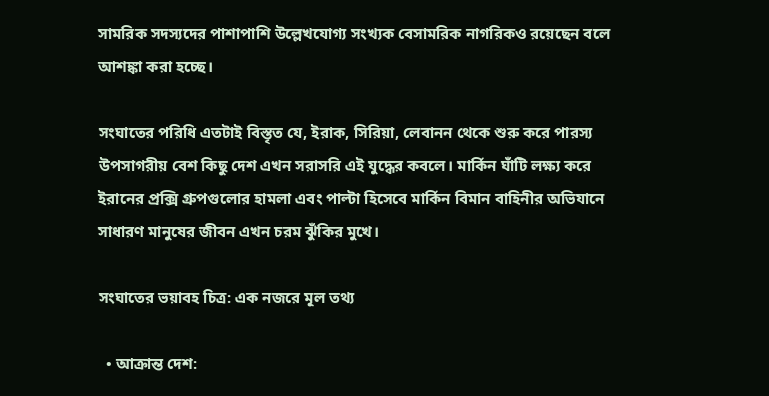সামরিক সদস্যদের পাশাপাশি উল্লেখযোগ্য সংখ্যক বেসামরিক নাগরিকও রয়েছেন বলে আশঙ্কা করা হচ্ছে।

সংঘাতের পরিধি এতটাই বিস্তৃত যে, ইরাক, সিরিয়া, লেবানন থেকে শুরু করে পারস্য উপসাগরীয় বেশ কিছু দেশ এখন সরাসরি এই যুদ্ধের কবলে। মার্কিন ঘাঁটি লক্ষ্য করে ইরানের প্রক্সি গ্রুপগুলোর হামলা এবং পাল্টা হিসেবে মার্কিন বিমান বাহিনীর অভিযানে সাধারণ মানুষের জীবন এখন চরম ঝুঁকির মুখে।

সংঘাতের ভয়াবহ চিত্র: এক নজরে মূল তথ্য

  • আক্রান্ত দেশ: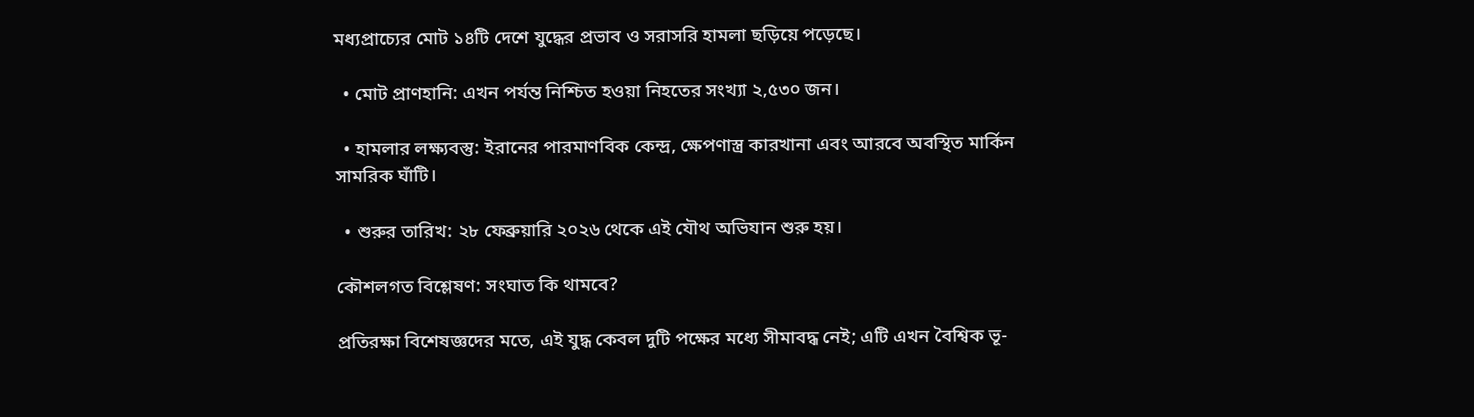মধ্যপ্রাচ্যের মোট ১৪টি দেশে যুদ্ধের প্রভাব ও সরাসরি হামলা ছড়িয়ে পড়েছে।

  • মোট প্রাণহানি: এখন পর্যন্ত নিশ্চিত হওয়া নিহতের সংখ্যা ২,৫৩০ জন।

  • হামলার লক্ষ্যবস্তু: ইরানের পারমাণবিক কেন্দ্র, ক্ষেপণাস্ত্র কারখানা এবং আরবে অবস্থিত মার্কিন সামরিক ঘাঁটি।

  • শুরুর তারিখ: ২৮ ফেব্রুয়ারি ২০২৬ থেকে এই যৌথ অভিযান শুরু হয়।

কৌশলগত বিশ্লেষণ: সংঘাত কি থামবে?

প্রতিরক্ষা বিশেষজ্ঞদের মতে, এই যুদ্ধ কেবল দুটি পক্ষের মধ্যে সীমাবদ্ধ নেই; এটি এখন বৈশ্বিক ভূ-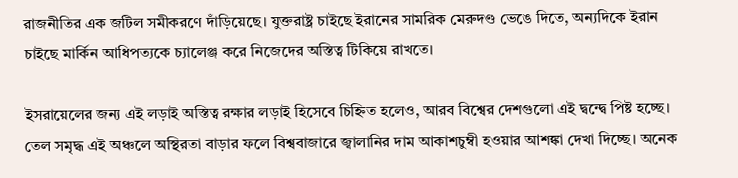রাজনীতির এক জটিল সমীকরণে দাঁড়িয়েছে। যুক্তরাষ্ট্র চাইছে ইরানের সামরিক মেরুদণ্ড ভেঙে দিতে, অন্যদিকে ইরান চাইছে মার্কিন আধিপত্যকে চ্যালেঞ্জ করে নিজেদের অস্তিত্ব টিকিয়ে রাখতে।

ইসরায়েলের জন্য এই লড়াই অস্তিত্ব রক্ষার লড়াই হিসেবে চিহ্নিত হলেও, আরব বিশ্বের দেশগুলো এই দ্বন্দ্বে পিষ্ট হচ্ছে। তেল সমৃদ্ধ এই অঞ্চলে অস্থিরতা বাড়ার ফলে বিশ্ববাজারে জ্বালানির দাম আকাশচুম্বী হওয়ার আশঙ্কা দেখা দিচ্ছে। অনেক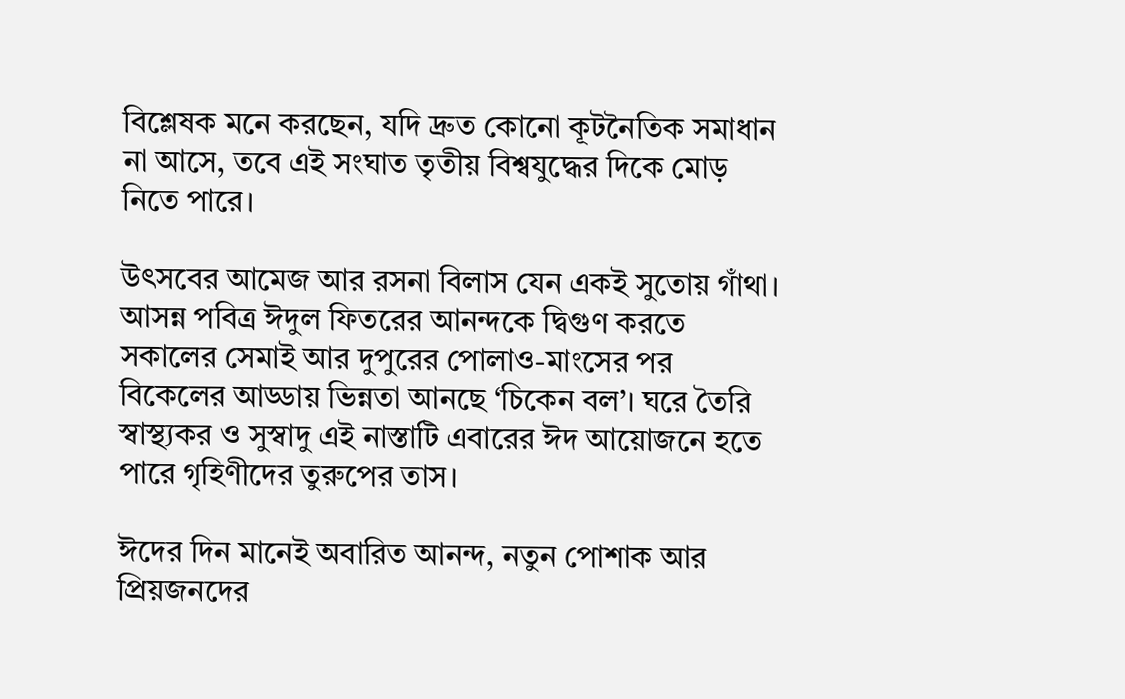বিশ্লেষক মনে করছেন, যদি দ্রুত কোনো কূটনৈতিক সমাধান না আসে, তবে এই সংঘাত তৃতীয় বিশ্বযুদ্ধের দিকে মোড় নিতে পারে।

উৎসবের আমেজ আর রসনা বিলাস যেন একই সুতোয় গাঁথা। আসন্ন পবিত্র ঈদুল ফিতরের আনন্দকে দ্বিগুণ করতে সকালের সেমাই আর দুপুরের পোলাও-মাংসের পর বিকেলের আড্ডায় ভিন্নতা আনছে ‘চিকেন বল’। ঘরে তৈরি স্বাস্থ্যকর ও সুস্বাদু এই নাস্তাটি এবারের ঈদ আয়োজনে হতে পারে গৃহিণীদের তুরুপের তাস।

ঈদের দিন মানেই অবারিত আনন্দ, নতুন পোশাক আর প্রিয়জনদের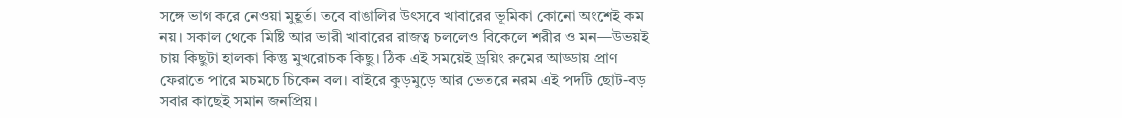সঙ্গে ভাগ করে নেওয়া মুহূর্ত। তবে বাঙালির উৎসবে খাবারের ভূমিকা কোনো অংশেই কম নয়। সকাল থেকে মিষ্টি আর ভারী খাবারের রাজত্ব চললেও বিকেলে শরীর ও মন—উভয়ই চায় কিছুটা হালকা কিন্তু মুখরোচক কিছু। ঠিক এই সময়েই ড্রয়িং রুমের আড্ডায় প্রাণ ফেরাতে পারে মচমচে চিকেন বল। বাইরে কুড়মুড়ে আর ভেতরে নরম এই পদটি ছোট-বড় সবার কাছেই সমান জনপ্রিয়।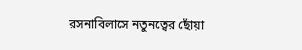রসনাবিলাসে নতুনত্বের ছোঁয়া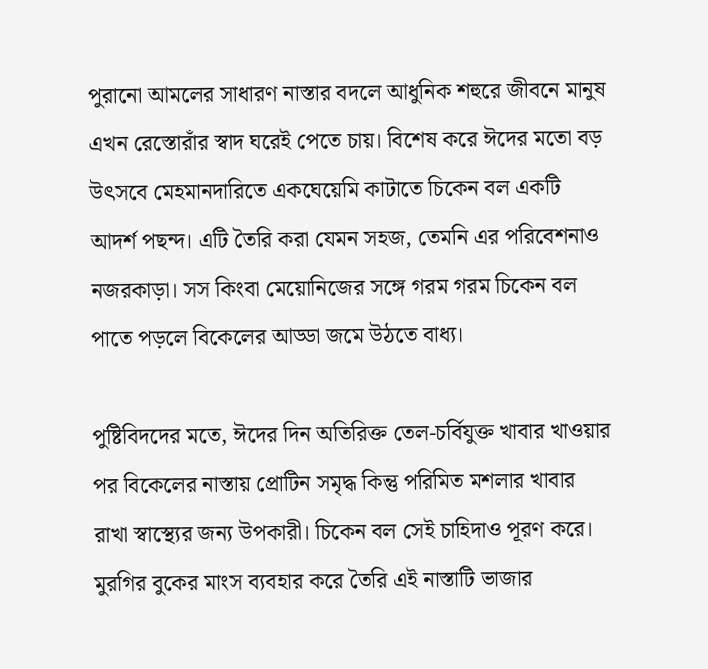পুরানো আমলের সাধারণ নাস্তার বদলে আধুনিক শহুরে জীবনে মানুষ এখন রেস্তোরাঁর স্বাদ ঘরেই পেতে চায়। বিশেষ করে ঈদের মতো বড় উৎসবে মেহমানদারিতে একঘেয়েমি কাটাতে চিকেন বল একটি আদর্শ পছন্দ। এটি তৈরি করা যেমন সহজ, তেমনি এর পরিবেশনাও নজরকাড়া। সস কিংবা মেয়োনিজের সঙ্গে গরম গরম চিকেন বল পাতে পড়লে বিকেলের আড্ডা জমে উঠতে বাধ্য।

পুষ্টিবিদদের মতে, ঈদের দিন অতিরিক্ত তেল-চর্বিযুক্ত খাবার খাওয়ার পর বিকেলের নাস্তায় প্রোটিন সমৃদ্ধ কিন্তু পরিমিত মশলার খাবার রাখা স্বাস্থ্যের জন্য উপকারী। চিকেন বল সেই চাহিদাও পূরণ করে। মুরগির বুকের মাংস ব্যবহার করে তৈরি এই নাস্তাটি ভাজার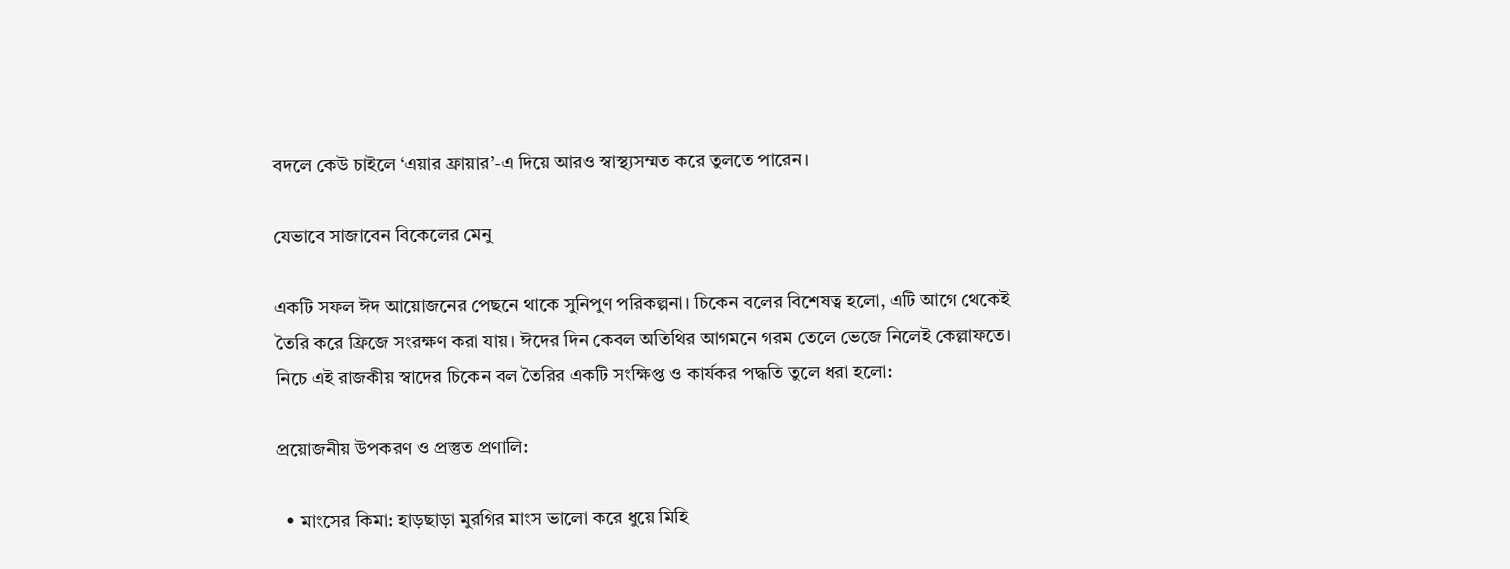বদলে কেউ চাইলে ‘এয়ার ফ্রায়ার’-এ দিয়ে আরও স্বাস্থ্যসম্মত করে তুলতে পারেন।

যেভাবে সাজাবেন বিকেলের মেনু

একটি সফল ঈদ আয়োজনের পেছনে থাকে সুনিপুণ পরিকল্পনা। চিকেন বলের বিশেষত্ব হলো, এটি আগে থেকেই তৈরি করে ফ্রিজে সংরক্ষণ করা যায়। ঈদের দিন কেবল অতিথির আগমনে গরম তেলে ভেজে নিলেই কেল্লাফতে। নিচে এই রাজকীয় স্বাদের চিকেন বল তৈরির একটি সংক্ষিপ্ত ও কার্যকর পদ্ধতি তুলে ধরা হলো:

প্রয়োজনীয় উপকরণ ও প্রস্তুত প্রণালি:

  • মাংসের কিমা: হাড়ছাড়া মুরগির মাংস ভালো করে ধুয়ে মিহি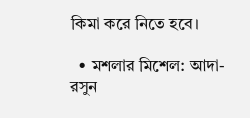কিমা করে নিতে হবে।

  • মশলার মিশেল: আদা-রসুন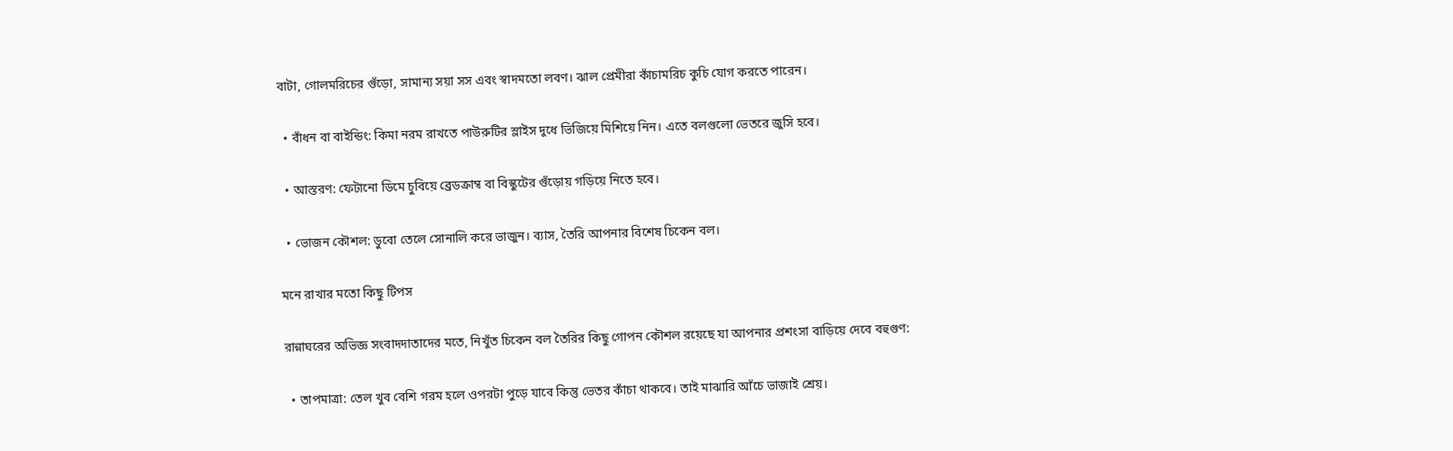বাটা, গোলমরিচের গুঁড়ো, সামান্য সয়া সস এবং স্বাদমতো লবণ। ঝাল প্রেমীরা কাঁচামরিচ কুচি যোগ করতে পারেন।

  • বাঁধন বা বাইন্ডিং: কিমা নরম রাখতে পাউরুটির স্লাইস দুধে ভিজিয়ে মিশিয়ে নিন। এতে বলগুলো ভেতরে জুসি হবে।

  • আস্তরণ: ফেটানো ডিমে চুবিয়ে ব্রেডক্রাম্ব বা বিস্কুটের গুঁড়োয় গড়িয়ে নিতে হবে।

  • ভোজন কৌশল: ডুবো তেলে সোনালি করে ভাজুন। ব্যাস, তৈরি আপনার বিশেষ চিকেন বল।

মনে রাখার মতো কিছু টিপস

রান্নাঘরের অভিজ্ঞ সংবাদদাতাদের মতে, নিখুঁত চিকেন বল তৈরির কিছু গোপন কৌশল রয়েছে যা আপনার প্রশংসা বাড়িয়ে দেবে বহুগুণ:

  • তাপমাত্রা: তেল খুব বেশি গরম হলে ওপরটা পুড়ে যাবে কিন্তু ভেতর কাঁচা থাকবে। তাই মাঝারি আঁচে ভাজাই শ্রেয়।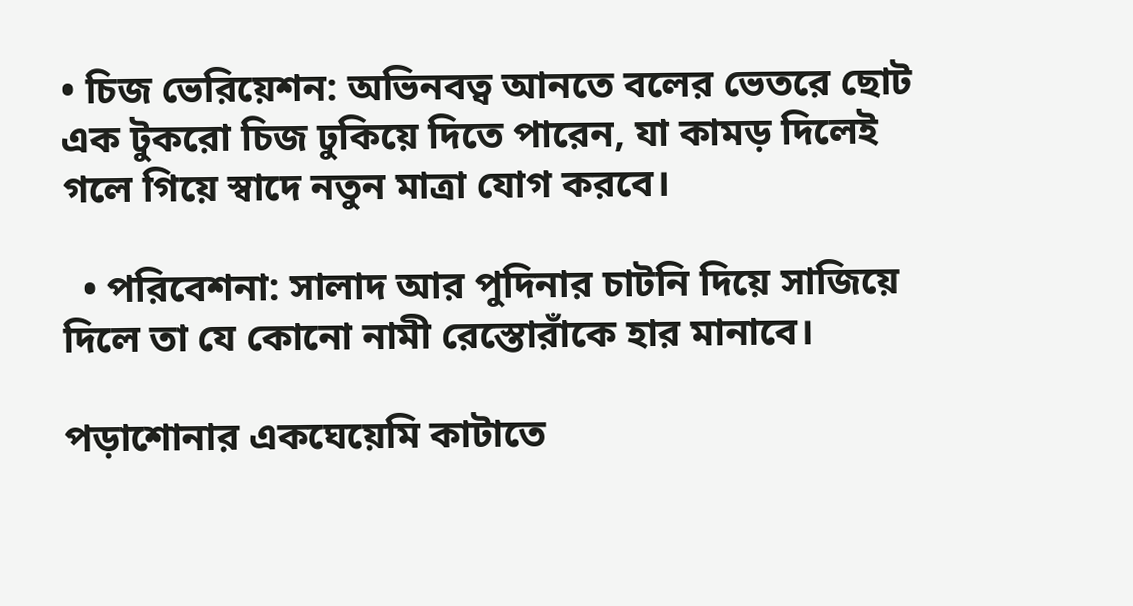• চিজ ভেরিয়েশন: অভিনবত্ব আনতে বলের ভেতরে ছোট এক টুকরো চিজ ঢুকিয়ে দিতে পারেন, যা কামড় দিলেই গলে গিয়ে স্বাদে নতুন মাত্রা যোগ করবে।

  • পরিবেশনা: সালাদ আর পুদিনার চাটনি দিয়ে সাজিয়ে দিলে তা যে কোনো নামী রেস্তোরাঁকে হার মানাবে।

পড়াশোনার একঘেয়েমি কাটাতে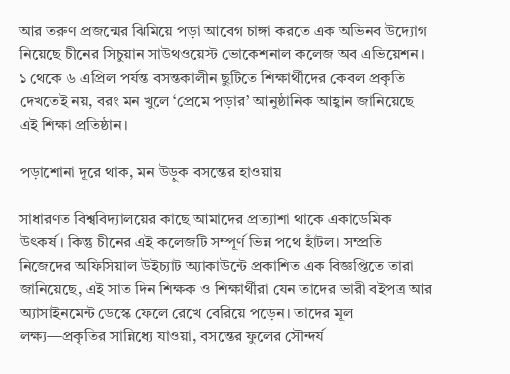আর তরুণ প্রজন্মের ঝিমিয়ে পড়া আবেগ চাঙ্গা করতে এক অভিনব উদ্যোগ নিয়েছে চীনের সিচুয়ান সাউথওয়েস্ট ভোকেশনাল কলেজ অব এভিয়েশন। ১ থেকে ৬ এপ্রিল পর্যন্ত বসন্তকালীন ছুটিতে শিক্ষার্থীদের কেবল প্রকৃতি দেখতেই নয়, বরং মন খুলে ‘প্রেমে পড়ার’ আনুষ্ঠানিক আহ্বান জানিয়েছে এই শিক্ষা প্রতিষ্ঠান।

পড়াশোনা দূরে থাক, মন উড়ুক বসন্তের হাওয়ায়

সাধারণত বিশ্ববিদ্যালয়ের কাছে আমাদের প্রত্যাশা থাকে একাডেমিক উৎকর্ষ। কিন্তু চীনের এই কলেজটি সম্পূর্ণ ভিন্ন পথে হাঁটল। সম্প্রতি নিজেদের অফিসিয়াল উইচ্যাট অ্যাকাউন্টে প্রকাশিত এক বিজ্ঞপ্তিতে তারা জানিয়েছে, এই সাত দিন শিক্ষক ও শিক্ষার্থীরা যেন তাদের ভারী বইপত্র আর অ্যাসাইনমেন্ট ডেস্কে ফেলে রেখে বেরিয়ে পড়েন। তাদের মূল লক্ষ্য—প্রকৃতির সান্নিধ্যে যাওয়া, বসন্তের ফুলের সৌন্দর্য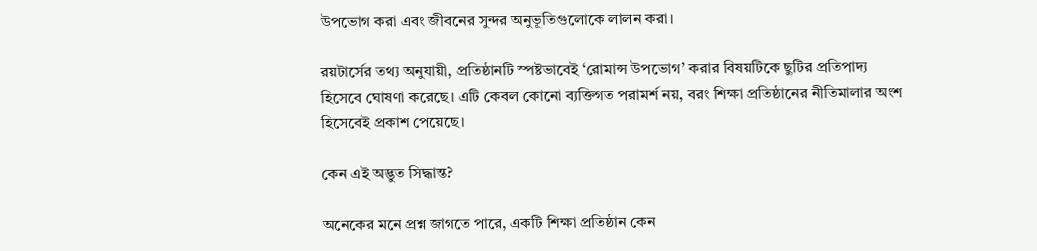উপভোগ করা এবং জীবনের সুন্দর অনুভূতিগুলোকে লালন করা।

রয়টার্সের তথ্য অনুযায়ী, প্রতিষ্ঠানটি স্পষ্টভাবেই ‘রোমান্স উপভোগ’ করার বিষয়টিকে ছুটির প্রতিপাদ্য হিসেবে ঘোষণা করেছে। এটি কেবল কোনো ব্যক্তিগত পরামর্শ নয়, বরং শিক্ষা প্রতিষ্ঠানের নীতিমালার অংশ হিসেবেই প্রকাশ পেয়েছে।

কেন এই অদ্ভুত সিদ্ধান্ত?

অনেকের মনে প্রশ্ন জাগতে পারে, একটি শিক্ষা প্রতিষ্ঠান কেন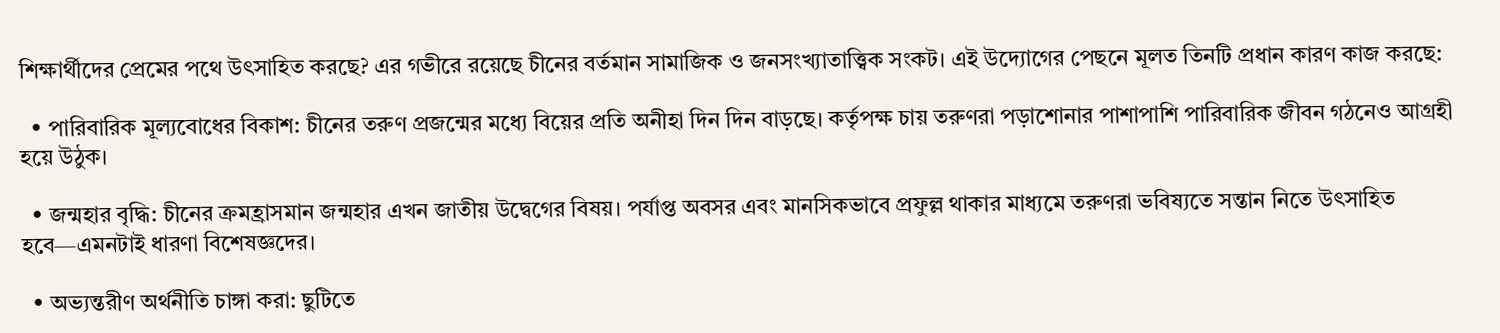শিক্ষার্থীদের প্রেমের পথে উৎসাহিত করছে? এর গভীরে রয়েছে চীনের বর্তমান সামাজিক ও জনসংখ্যাতাত্ত্বিক সংকট। এই উদ্যোগের পেছনে মূলত তিনটি প্রধান কারণ কাজ করছে:

  • পারিবারিক মূল্যবোধের বিকাশ: চীনের তরুণ প্রজন্মের মধ্যে বিয়ের প্রতি অনীহা দিন দিন বাড়ছে। কর্তৃপক্ষ চায় তরুণরা পড়াশোনার পাশাপাশি পারিবারিক জীবন গঠনেও আগ্রহী হয়ে উঠুক।

  • জন্মহার বৃদ্ধি: চীনের ক্রমহ্রাসমান জন্মহার এখন জাতীয় উদ্বেগের বিষয়। পর্যাপ্ত অবসর এবং মানসিকভাবে প্রফুল্ল থাকার মাধ্যমে তরুণরা ভবিষ্যতে সন্তান নিতে উৎসাহিত হবে—এমনটাই ধারণা বিশেষজ্ঞদের।

  • অভ্যন্তরীণ অর্থনীতি চাঙ্গা করা: ছুটিতে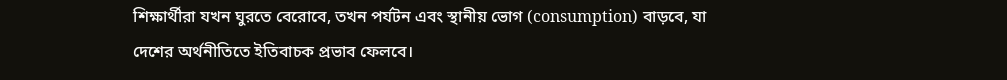শিক্ষার্থীরা যখন ঘুরতে বেরোবে, তখন পর্যটন এবং স্থানীয় ভোগ (consumption) বাড়বে, যা দেশের অর্থনীতিতে ইতিবাচক প্রভাব ফেলবে।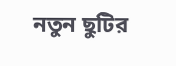নতুন ছুটির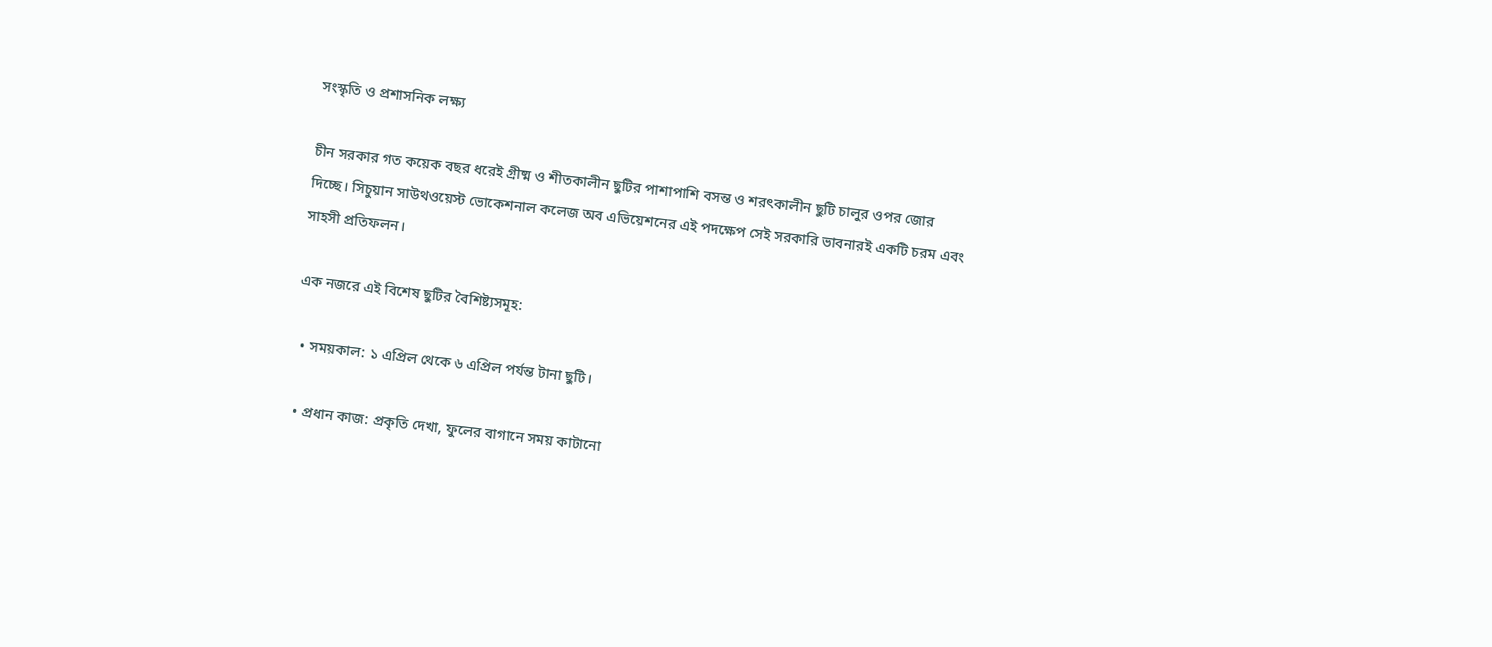সংস্কৃতি ও প্রশাসনিক লক্ষ্য

চীন সরকার গত কয়েক বছর ধরেই গ্রীষ্ম ও শীতকালীন ছুটির পাশাপাশি বসন্ত ও শরৎকালীন ছুটি চালুর ওপর জোর দিচ্ছে। সিচুয়ান সাউথওয়েস্ট ভোকেশনাল কলেজ অব এভিয়েশনের এই পদক্ষেপ সেই সরকারি ভাবনারই একটি চরম এবং সাহসী প্রতিফলন।

এক নজরে এই বিশেষ ছুটির বৈশিষ্ট্যসমূহ:

  • সময়কাল: ১ এপ্রিল থেকে ৬ এপ্রিল পর্যন্ত টানা ছুটি।

  • প্রধান কাজ: প্রকৃতি দেখা, ফুলের বাগানে সময় কাটানো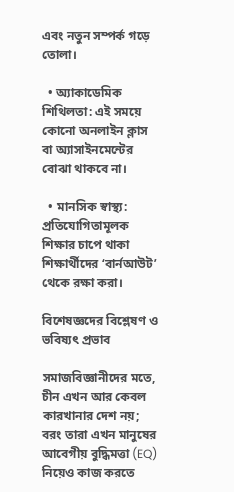এবং নতুন সম্পর্ক গড়ে তোলা।

  • অ্যাকাডেমিক শিথিলতা: এই সময়ে কোনো অনলাইন ক্লাস বা অ্যাসাইনমেন্টের বোঝা থাকবে না।

  • মানসিক স্বাস্থ্য: প্রতিযোগিতামূলক শিক্ষার চাপে থাকা শিক্ষার্থীদের ‘বার্নআউট’ থেকে রক্ষা করা।

বিশেষজ্ঞদের বিশ্লেষণ ও ভবিষ্যৎ প্রভাব

সমাজবিজ্ঞানীদের মতে, চীন এখন আর কেবল কারখানার দেশ নয়; বরং তারা এখন মানুষের আবেগীয় বুদ্ধিমত্তা (EQ) নিয়েও কাজ করতে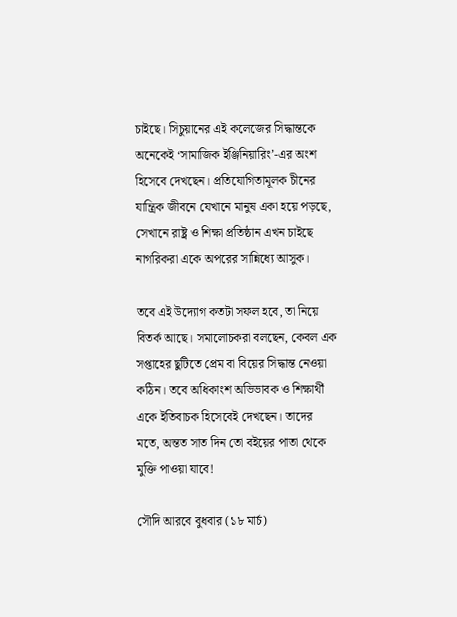চাইছে। সিচুয়ানের এই কলেজের সিদ্ধান্তকে অনেকেই ‘সামাজিক ইঞ্জিনিয়ারিং’-এর অংশ হিসেবে দেখছেন। প্রতিযোগিতামূলক চীনের যান্ত্রিক জীবনে যেখানে মানুষ একা হয়ে পড়ছে, সেখানে রাষ্ট্র ও শিক্ষা প্রতিষ্ঠান এখন চাইছে নাগরিকরা একে অপরের সান্নিধ্যে আসুক।

তবে এই উদ্যোগ কতটা সফল হবে, তা নিয়ে বিতর্ক আছে। সমালোচকরা বলছেন, কেবল এক সপ্তাহের ছুটিতে প্রেম বা বিয়ের সিদ্ধান্ত নেওয়া কঠিন। তবে অধিকাংশ অভিভাবক ও শিক্ষার্থী একে ইতিবাচক হিসেবেই দেখছেন। তাদের মতে, অন্তত সাত দিন তো বইয়ের পাতা থেকে মুক্তি পাওয়া যাবে!

সৌদি আরবে বুধবার (১৮ মার্চ)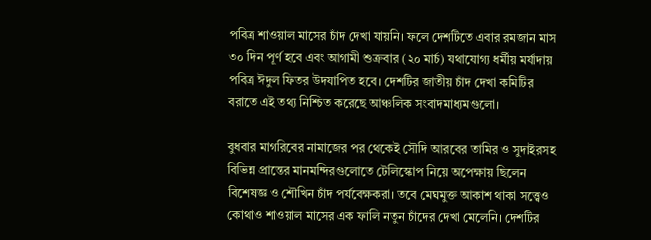পবিত্র শাওয়াল মাসের চাঁদ দেখা যায়নি। ফলে দেশটিতে এবার রমজান মাস ৩০ দিন পূর্ণ হবে এবং আগামী শুক্রবার (২০ মার্চ) যথাযোগ্য ধর্মীয় মর্যাদায় পবিত্র ঈদুল ফিতর উদযাপিত হবে। দেশটির জাতীয় চাঁদ দেখা কমিটির বরাতে এই তথ্য নিশ্চিত করেছে আঞ্চলিক সংবাদমাধ্যমগুলো।

বুধবার মাগরিবের নামাজের পর থেকেই সৌদি আরবের তামির ও সুদাইরসহ বিভিন্ন প্রান্তের মানমন্দিরগুলোতে টেলিস্কোপ নিয়ে অপেক্ষায় ছিলেন বিশেষজ্ঞ ও শৌখিন চাঁদ পর্যবেক্ষকরা। তবে মেঘমুক্ত আকাশ থাকা সত্ত্বেও কোথাও শাওয়াল মাসের এক ফালি নতুন চাঁদের দেখা মেলেনি। দেশটির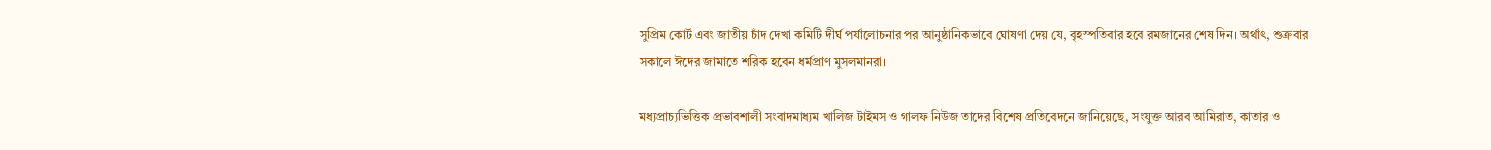সুপ্রিম কোর্ট এবং জাতীয় চাঁদ দেখা কমিটি দীর্ঘ পর্যালোচনার পর আনুষ্ঠানিকভাবে ঘোষণা দেয় যে, বৃহস্পতিবার হবে রমজানের শেষ দিন। অর্থাৎ, শুক্রবার সকালে ঈদের জামাতে শরিক হবেন ধর্মপ্রাণ মুসলমানরা।

মধ্যপ্রাচ্যভিত্তিক প্রভাবশালী সংবাদমাধ্যম খালিজ টাইমস ও গালফ নিউজ তাদের বিশেষ প্রতিবেদনে জানিয়েছে, সংযুক্ত আরব আমিরাত, কাতার ও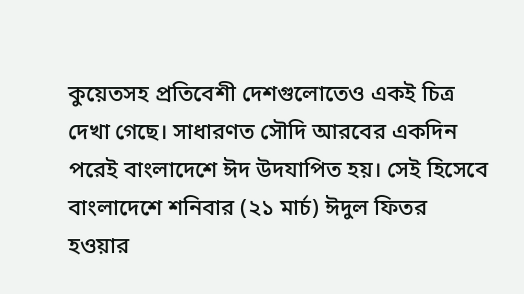কুয়েতসহ প্রতিবেশী দেশগুলোতেও একই চিত্র দেখা গেছে। সাধারণত সৌদি আরবের একদিন পরেই বাংলাদেশে ঈদ উদযাপিত হয়। সেই হিসেবে বাংলাদেশে শনিবার (২১ মার্চ) ঈদুল ফিতর হওয়ার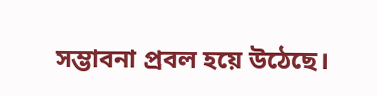সম্ভাবনা প্রবল হয়ে উঠেছে।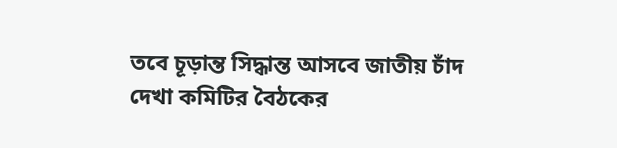তবে চূড়ান্ত সিদ্ধান্ত আসবে জাতীয় চাঁদ দেখা কমিটির বৈঠকের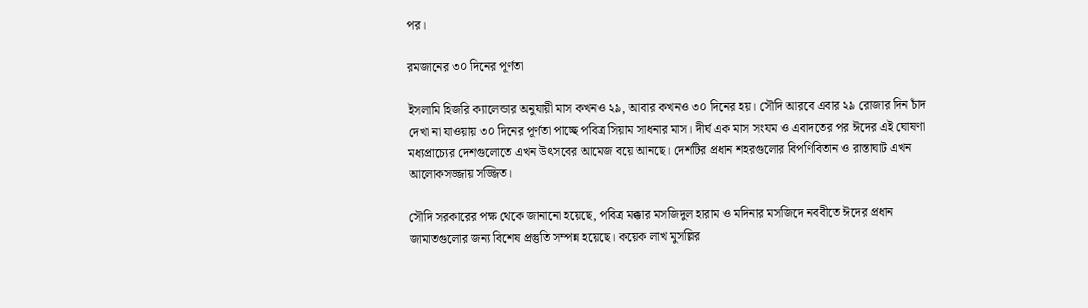পর।

রমজানের ৩০ দিনের পূর্ণতা

ইসলামি হিজরি ক্যালেন্ডার অনুযায়ী মাস কখনও ২৯, আবার কখনও ৩০ দিনের হয়। সৌদি আরবে এবার ২৯ রোজার দিন চাঁদ দেখা না যাওয়ায় ৩০ দিনের পূর্ণতা পাচ্ছে পবিত্র সিয়াম সাধনার মাস। দীর্ঘ এক মাস সংযম ও এবাদতের পর ঈদের এই ঘোষণা মধ্যপ্রাচ্যের দেশগুলোতে এখন উৎসবের আমেজ বয়ে আনছে। দেশটির প্রধান শহরগুলোর বিপণিবিতান ও রাস্তাঘাট এখন আলোকসজ্জায় সজ্জিত।

সৌদি সরকারের পক্ষ থেকে জানানো হয়েছে, পবিত্র মক্কার মসজিদুল হারাম ও মদিনার মসজিদে নববীতে ঈদের প্রধান জামাতগুলোর জন্য বিশেষ প্রস্তুতি সম্পন্ন হয়েছে। কয়েক লাখ মুসল্লির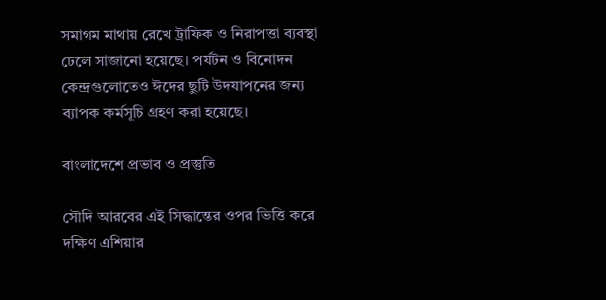সমাগম মাথায় রেখে ট্রাফিক ও নিরাপত্তা ব্যবস্থা ঢেলে সাজানো হয়েছে। পর্যটন ও বিনোদন কেন্দ্রগুলোতেও ঈদের ছুটি উদযাপনের জন্য ব্যাপক কর্মসূচি গ্রহণ করা হয়েছে।

বাংলাদেশে প্রভাব ও প্রস্তুতি

সৌদি আরবের এই সিদ্ধান্তের ওপর ভিত্তি করে দক্ষিণ এশিয়ার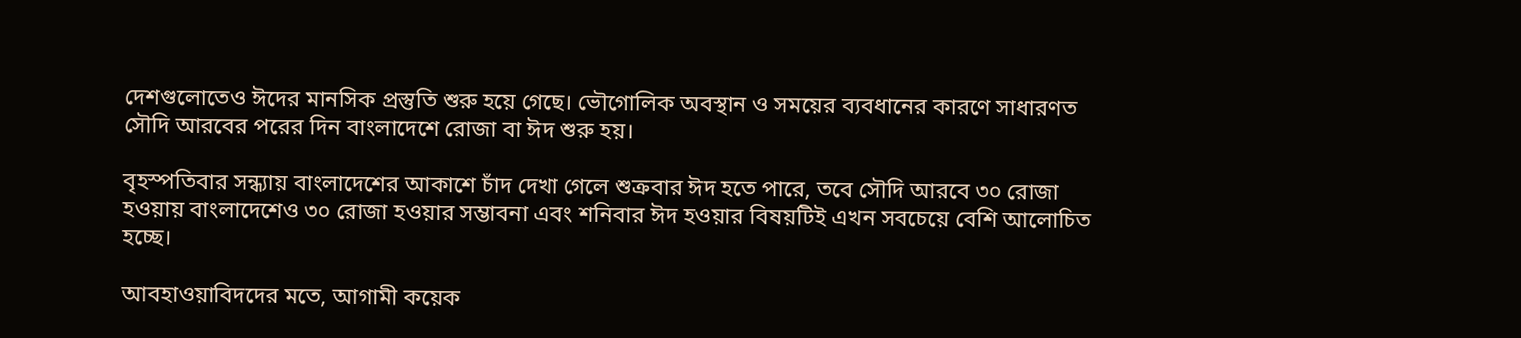দেশগুলোতেও ঈদের মানসিক প্রস্তুতি শুরু হয়ে গেছে। ভৌগোলিক অবস্থান ও সময়ের ব্যবধানের কারণে সাধারণত সৌদি আরবের পরের দিন বাংলাদেশে রোজা বা ঈদ শুরু হয়।

বৃহস্পতিবার সন্ধ্যায় বাংলাদেশের আকাশে চাঁদ দেখা গেলে শুক্রবার ঈদ হতে পারে, তবে সৌদি আরবে ৩০ রোজা হওয়ায় বাংলাদেশেও ৩০ রোজা হওয়ার সম্ভাবনা এবং শনিবার ঈদ হওয়ার বিষয়টিই এখন সবচেয়ে বেশি আলোচিত হচ্ছে।

আবহাওয়াবিদদের মতে, আগামী কয়েক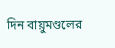দিন বায়ুমণ্ডলের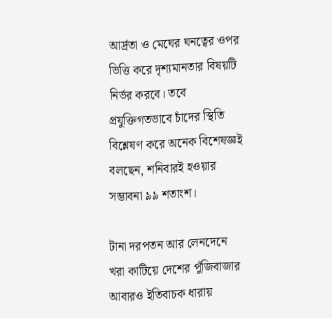আর্দ্রতা ও মেঘের ঘনত্বের ওপর ভিত্তি করে দৃশ্যমানতার বিষয়টি নির্ভর করবে। তবে প্রযুক্তিগতভাবে চাঁদের স্থিতি বিশ্লেষণ করে অনেক বিশেষজ্ঞই বলছেন, শনিবারই হওয়ার সম্ভাবনা ৯৯ শতাংশ।

টানা দরপতন আর লেনদেনে খরা কাটিয়ে দেশের পুঁজিবাজার আবারও ইতিবাচক ধারায়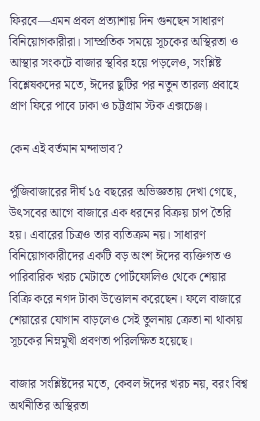ফিরবে—এমন প্রবল প্রত্যাশায় দিন গুনছেন সাধারণ বিনিয়োগকারীরা। সাম্প্রতিক সময়ে সূচকের অস্থিরতা ও আস্থার সংকটে বাজার স্থবির হয়ে পড়লেও, সংশ্লিষ্ট বিশ্লেষকদের মতে, ঈদের ছুটির পর নতুন তারল্য প্রবাহে প্রাণ ফিরে পাবে ঢাকা ও চট্টগ্রাম স্টক এক্সচেঞ্জ।

কেন এই বর্তমান মন্দাভাব?

পুঁজিবাজারের দীর্ঘ ১৫ বছরের অভিজ্ঞতায় দেখা গেছে, উৎসবের আগে বাজারে এক ধরনের বিক্রয় চাপ তৈরি হয়। এবারের চিত্রও তার ব্যতিক্রম নয়। সাধারণ বিনিয়োগকারীদের একটি বড় অংশ ঈদের ব্যক্তিগত ও পারিবারিক খরচ মেটাতে পোর্টফোলিও থেকে শেয়ার বিক্রি করে নগদ টাকা উত্তোলন করেছেন। ফলে বাজারে শেয়ারের যোগান বাড়লেও সেই তুলনায় ক্রেতা না থাকায় সূচকের নিম্নমুখী প্রবণতা পরিলক্ষিত হয়েছে।

বাজার সংশ্লিষ্টদের মতে, কেবল ঈদের খরচ নয়, বরং বিশ্ব অর্থনীতির অস্থিরতা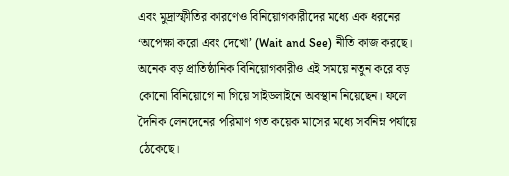এবং মুদ্রাস্ফীতির কারণেও বিনিয়োগকারীদের মধ্যে এক ধরনের ‘অপেক্ষা করো এবং দেখো’ (Wait and See) নীতি কাজ করছে। অনেক বড় প্রাতিষ্ঠানিক বিনিয়োগকারীও এই সময়ে নতুন করে বড় কোনো বিনিয়োগে না গিয়ে সাইডলাইনে অবস্থান নিয়েছেন। ফলে দৈনিক লেনদেনের পরিমাণ গত কয়েক মাসের মধ্যে সর্বনিম্ন পর্যায়ে ঠেকেছে।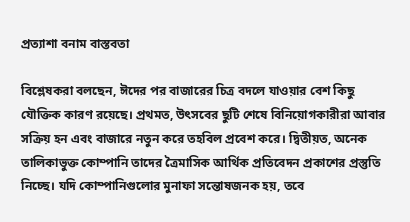প্রত্যাশা বনাম বাস্তবতা

বিশ্লেষকরা বলছেন, ঈদের পর বাজারের চিত্র বদলে যাওয়ার বেশ কিছু যৌক্তিক কারণ রয়েছে। প্রথমত, উৎসবের ছুটি শেষে বিনিয়োগকারীরা আবার সক্রিয় হন এবং বাজারে নতুন করে তহবিল প্রবেশ করে। দ্বিতীয়ত, অনেক তালিকাভুক্ত কোম্পানি তাদের ত্রৈমাসিক আর্থিক প্রতিবেদন প্রকাশের প্রস্তুতি নিচ্ছে। যদি কোম্পানিগুলোর মুনাফা সন্তোষজনক হয়, তবে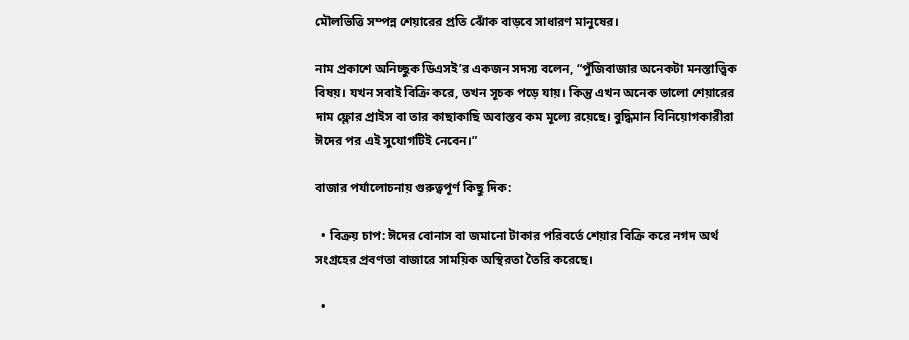মৌলভিত্তি সম্পন্ন শেয়ারের প্রতি ঝোঁক বাড়বে সাধারণ মানুষের।

নাম প্রকাশে অনিচ্ছুক ডিএসই’র একজন সদস্য বলেন, “পুঁজিবাজার অনেকটা মনস্তাত্ত্বিক বিষয়। যখন সবাই বিক্রি করে, তখন সূচক পড়ে যায়। কিন্তু এখন অনেক ভালো শেয়ারের দাম ফ্লোর প্রাইস বা তার কাছাকাছি অবাস্তব কম মূল্যে রয়েছে। বুদ্ধিমান বিনিয়োগকারীরা ঈদের পর এই সুযোগটিই নেবেন।”

বাজার পর্যালোচনায় গুরুত্বপূর্ণ কিছু দিক:

  • বিক্রয় চাপ: ঈদের বোনাস বা জমানো টাকার পরিবর্তে শেয়ার বিক্রি করে নগদ অর্থ সংগ্রহের প্রবণতা বাজারে সাময়িক অস্থিরতা তৈরি করেছে।

  •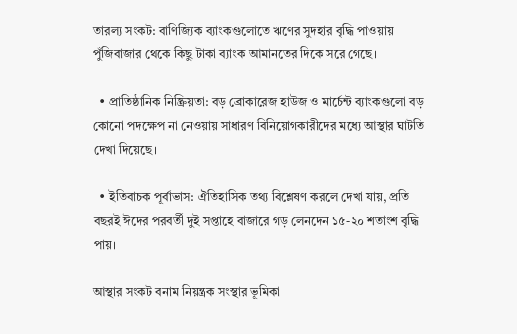তারল্য সংকট: বাণিজ্যিক ব্যাংকগুলোতে ঋণের সুদহার বৃদ্ধি পাওয়ায় পুঁজিবাজার থেকে কিছু টাকা ব্যাংক আমানতের দিকে সরে গেছে।

  • প্রাতিষ্ঠানিক নিষ্ক্রিয়তা: বড় ব্রোকারেজ হাউজ ও মার্চেন্ট ব্যাংকগুলো বড় কোনো পদক্ষেপ না নেওয়ায় সাধারণ বিনিয়োগকারীদের মধ্যে আস্থার ঘাটতি দেখা দিয়েছে।

  • ইতিবাচক পূর্বাভাস: ঐতিহাসিক তথ্য বিশ্লেষণ করলে দেখা যায়, প্রতি বছরই ঈদের পরবর্তী দুই সপ্তাহে বাজারে গড় লেনদেন ১৫-২০ শতাংশ বৃদ্ধি পায়।

আস্থার সংকট বনাম নিয়ন্ত্রক সংস্থার ভূমিকা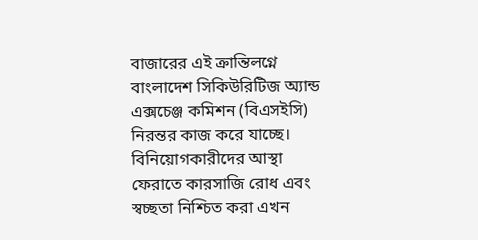বাজারের এই ক্রান্তিলগ্নে বাংলাদেশ সিকিউরিটিজ অ্যান্ড এক্সচেঞ্জ কমিশন (বিএসইসি) নিরন্তর কাজ করে যাচ্ছে। বিনিয়োগকারীদের আস্থা ফেরাতে কারসাজি রোধ এবং স্বচ্ছতা নিশ্চিত করা এখন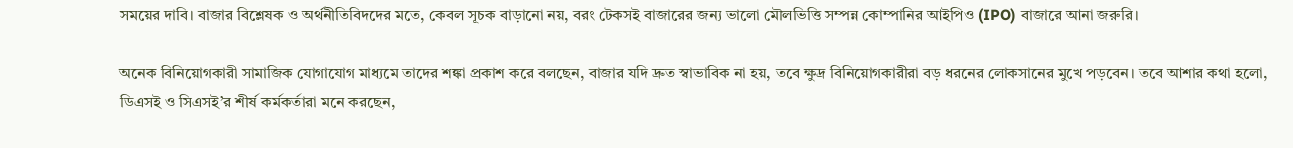সময়ের দাবি। বাজার বিশ্লেষক ও অর্থনীতিবিদদের মতে, কেবল সূচক বাড়ানো নয়, বরং টেকসই বাজারের জন্য ভালো মৌলভিত্তি সম্পন্ন কোম্পানির আইপিও (IPO) বাজারে আনা জরুরি।

অনেক বিনিয়োগকারী সামাজিক যোগাযোগ মাধ্যমে তাদের শঙ্কা প্রকাশ করে বলছেন, বাজার যদি দ্রুত স্বাভাবিক না হয়, তবে ক্ষুদ্র বিনিয়োগকারীরা বড় ধরনের লোকসানের মুখে পড়বেন। তবে আশার কথা হলো, ডিএসই ও সিএসই’র শীর্ষ কর্মকর্তারা মনে করছেন,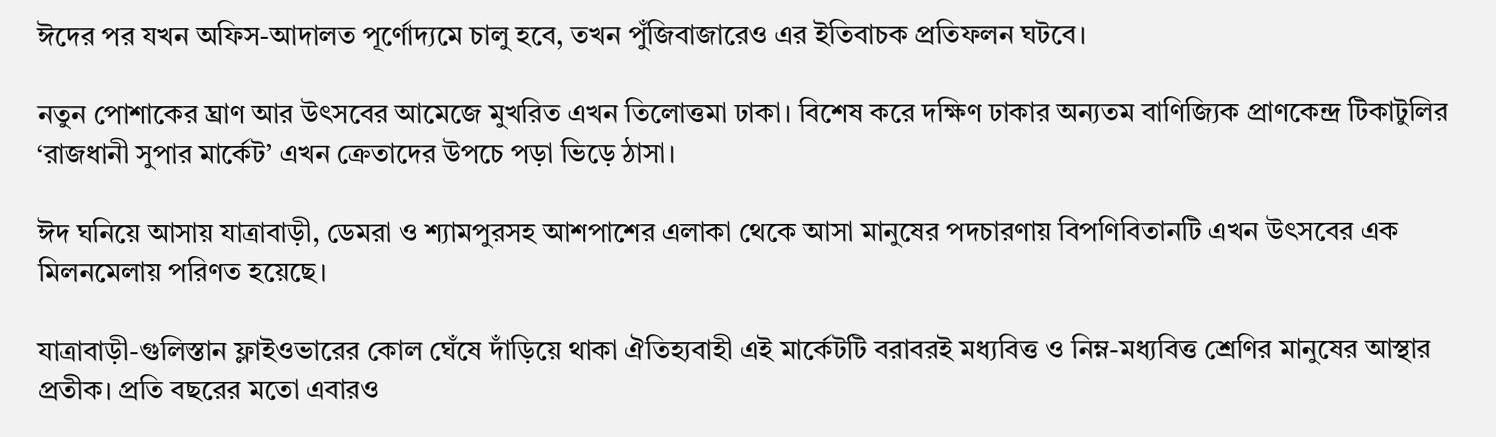ঈদের পর যখন অফিস-আদালত পূর্ণোদ্যমে চালু হবে, তখন পুঁজিবাজারেও এর ইতিবাচক প্রতিফলন ঘটবে।

নতুন পোশাকের ঘ্রাণ আর উৎসবের আমেজে মুখরিত এখন তিলোত্তমা ঢাকা। বিশেষ করে দক্ষিণ ঢাকার অন্যতম বাণিজ্যিক প্রাণকেন্দ্র টিকাটুলির ‘রাজধানী সুপার মার্কেট’ এখন ক্রেতাদের উপচে পড়া ভিড়ে ঠাসা।

ঈদ ঘনিয়ে আসায় যাত্রাবাড়ী, ডেমরা ও শ্যামপুরসহ আশপাশের এলাকা থেকে আসা মানুষের পদচারণায় বিপণিবিতানটি এখন উৎসবের এক মিলনমেলায় পরিণত হয়েছে।

যাত্রাবাড়ী-গুলিস্তান ফ্লাইওভারের কোল ঘেঁষে দাঁড়িয়ে থাকা ঐতিহ্যবাহী এই মার্কেটটি বরাবরই মধ্যবিত্ত ও নিম্ন-মধ্যবিত্ত শ্রেণির মানুষের আস্থার প্রতীক। প্রতি বছরের মতো এবারও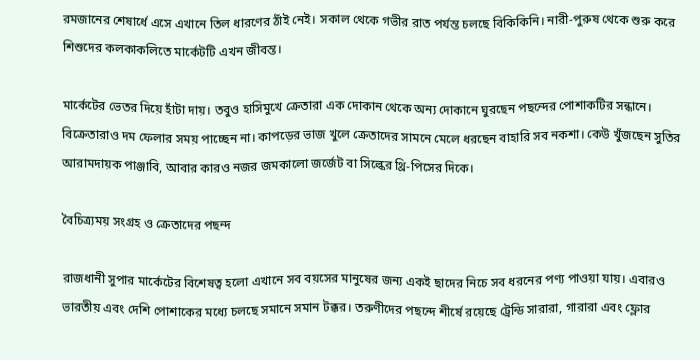রমজানের শেষার্ধে এসে এখানে তিল ধারণের ঠাঁই নেই। সকাল থেকে গভীর রাত পর্যন্ত চলছে বিকিকিনি। নারী-পুরুষ থেকে শুরু করে শিশুদের কলকাকলিতে মার্কেটটি এখন জীবন্ত।

মার্কেটের ভেতর দিয়ে হাঁটা দায়। তবুও হাসিমুখে ক্রেতারা এক দোকান থেকে অন্য দোকানে ঘুরছেন পছন্দের পোশাকটির সন্ধানে। বিক্রেতারাও দম ফেলার সময় পাচ্ছেন না। কাপড়ের ভাজ খুলে ক্রেতাদের সামনে মেলে ধরছেন বাহারি সব নকশা। কেউ খুঁজছেন সুতির আরামদায়ক পাঞ্জাবি, আবার কারও নজর জমকালো জর্জেট বা সিল্কের থ্রি-পিসের দিকে।

বৈচিত্র্যময় সংগ্রহ ও ক্রেতাদের পছন্দ

রাজধানী সুপার মার্কেটের বিশেষত্ব হলো এখানে সব বয়সের মানুষের জন্য একই ছাদের নিচে সব ধরনের পণ্য পাওয়া যায়। এবারও ভারতীয় এবং দেশি পোশাকের মধ্যে চলছে সমানে সমান টক্কর। তরুণীদের পছন্দে শীর্ষে রয়েছে ট্রেন্ডি সারারা, গারারা এবং ফ্লোর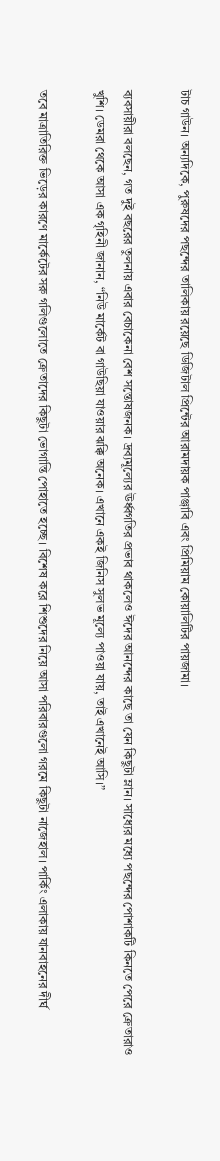টাচ গাউন। অন্যদিকে, পুরুষদের পছন্দের তালিকায় রয়েছে ডিজিটাল প্রিন্টের আরামদায়ক পাঞ্জাবি এবং প্রিমিয়াম কোয়ালিটির পায়জামা।

ব্যবসায়ীরা বলছেন, গত দুই বছরের তুলনায় এবার বেচাকেনা বেশ সন্তোষজনক। দ্রব্যমূল্যের ঊর্ধ্বগতির প্রভাব থাকলেও ঈদের আনন্দের কাছে তা যেন কিছুটা ম্লান। সাধ্যের মধ্যে পছন্দের পোশাকটি কিনতে পেরে ক্রেতারাও খুশি। ডেমরা থেকে আসা এক গৃহিনী জানান, “নিউ মার্কেট বা গাউছিয়া যাওয়ার ঝক্কি অনেক। এখানে একই জিনিস সুলভ মূল্যে পাওয়া যায়, তাই এখানেই আসি।”

তবে মাত্রাতিরিক্ত ভিড়ের কারণে মার্কেটের সরু গলিগুলোতে ক্রেতাদের কিছুটা ভোগান্তি পোহাতে হচ্ছে। বিশেষ করে শিশুদের নিয়ে আসা পরিবারগুলো গরমে কিছুটা নাজেহাল। পার্কিং এলাকায় যানবাহনের দীর্ঘ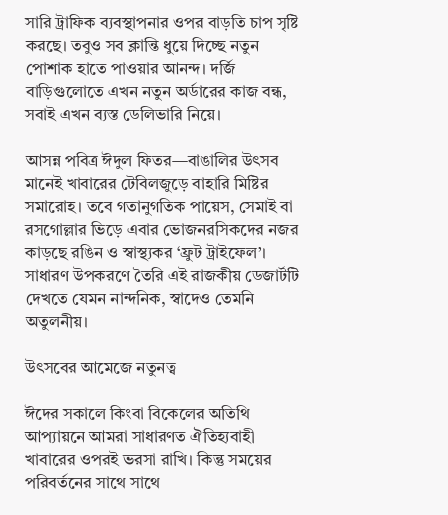সারি ট্রাফিক ব্যবস্থাপনার ওপর বাড়তি চাপ সৃষ্টি করছে। তবুও সব ক্লান্তি ধুয়ে দিচ্ছে নতুন পোশাক হাতে পাওয়ার আনন্দ। দর্জি বাড়িগুলোতে এখন নতুন অর্ডারের কাজ বন্ধ, সবাই এখন ব্যস্ত ডেলিভারি নিয়ে।

আসন্ন পবিত্র ঈদুল ফিতর—বাঙালির উৎসব মানেই খাবারের টেবিলজুড়ে বাহারি মিষ্টির সমারোহ। তবে গতানুগতিক পায়েস, সেমাই বা রসগোল্লার ভিড়ে এবার ভোজনরসিকদের নজর কাড়ছে রঙিন ও স্বাস্থ্যকর ‘ফ্রুট ট্রাইফেল’। সাধারণ উপকরণে তৈরি এই রাজকীয় ডেজার্টটি দেখতে যেমন নান্দনিক, স্বাদেও তেমনি অতুলনীয়।

উৎসবের আমেজে নতুনত্ব

ঈদের সকালে কিংবা বিকেলের অতিথি আপ্যায়নে আমরা সাধারণত ঐতিহ্যবাহী খাবারের ওপরই ভরসা রাখি। কিন্তু সময়ের পরিবর্তনের সাথে সাথে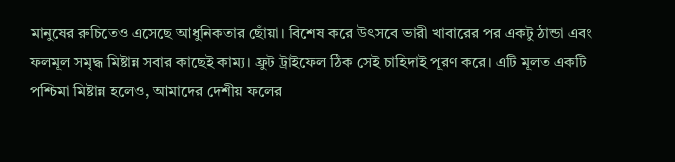মানুষের রুচিতেও এসেছে আধুনিকতার ছোঁয়া। বিশেষ করে উৎসবে ভারী খাবারের পর একটু ঠান্ডা এবং ফলমূল সমৃদ্ধ মিষ্টান্ন সবার কাছেই কাম্য। ফ্রুট ট্রাইফেল ঠিক সেই চাহিদাই পূরণ করে। এটি মূলত একটি পশ্চিমা মিষ্টান্ন হলেও, আমাদের দেশীয় ফলের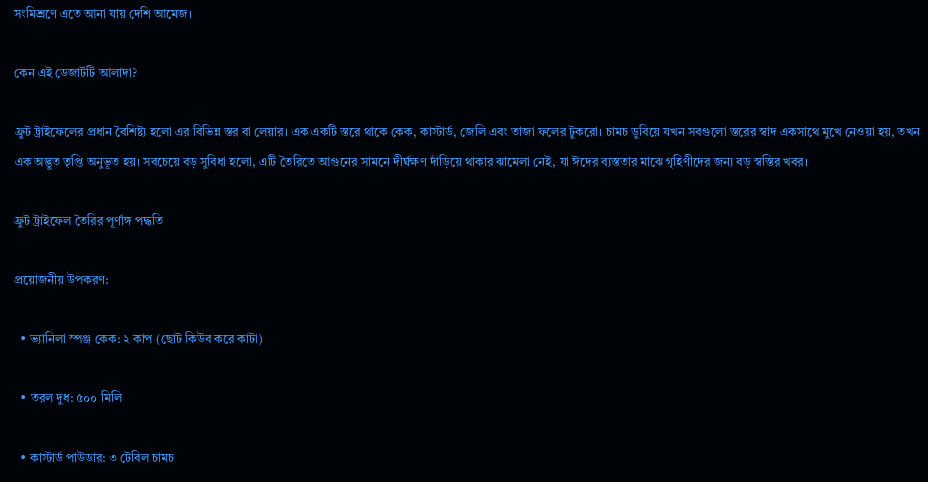সংমিশ্রণে এতে আনা যায় দেশি আমেজ।

কেন এই ডেজার্টটি আলাদা?

ফ্রুট ট্রাইফেলের প্রধান বৈশিষ্ট্য হলো এর বিভিন্ন স্তর বা লেয়ার। এক একটি স্তরে থাকে কেক, কাস্টার্ড, জেলি এবং তাজা ফলের টুকরো। চামচ ডুবিয়ে যখন সবগুলো স্তরের স্বাদ একসাথে মুখে নেওয়া হয়, তখন এক অদ্ভুত তৃপ্তি অনুভূত হয়। সবচেয়ে বড় সুবিধা হলো, এটি তৈরিতে আগুনের সামনে দীর্ঘক্ষণ দাঁড়িয়ে থাকার ঝামেলা নেই, যা ঈদের ব্যস্ততার মাঝে গৃহিণীদের জন্য বড় স্বস্তির খবর।

ফ্রুট ট্রাইফেল তৈরির পূর্ণাঙ্গ পদ্ধতি

প্রয়োজনীয় উপকরণ:

  • ভ্যানিলা স্পঞ্জ কেক: ২ কাপ (ছোট কিউব করে কাটা)

  • তরল দুধ: ৫০০ মিলি

  • কাস্টার্ড পাউডার: ৩ টেবিল চামচ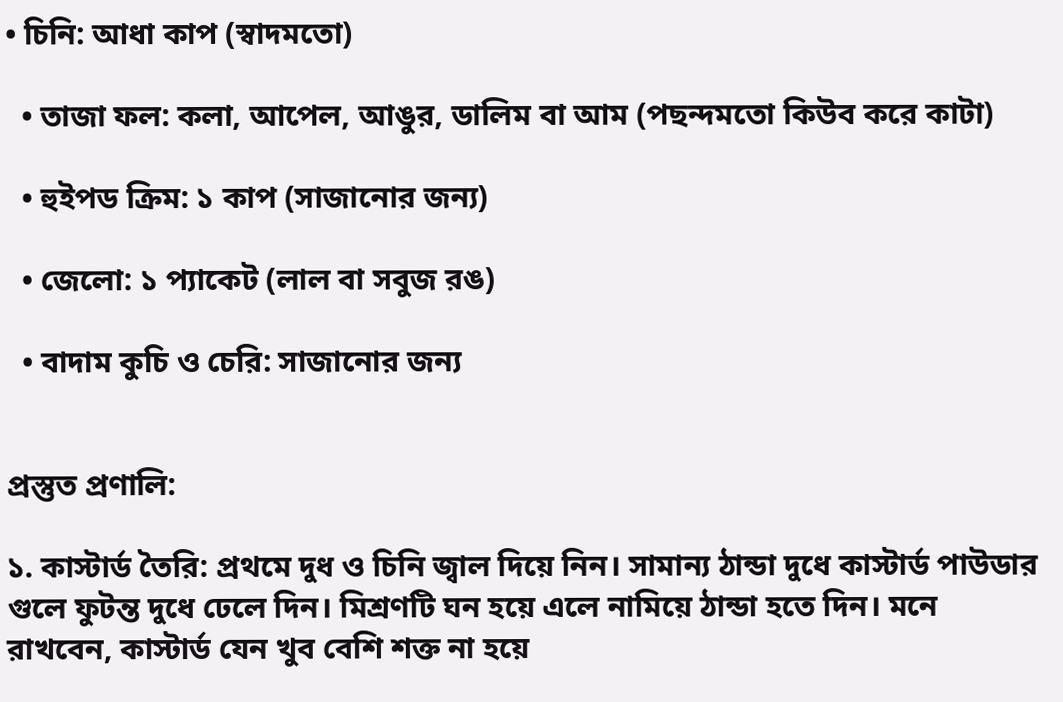• চিনি: আধা কাপ (স্বাদমতো)

  • তাজা ফল: কলা, আপেল, আঙুর, ডালিম বা আম (পছন্দমতো কিউব করে কাটা)

  • হুইপড ক্রিম: ১ কাপ (সাজানোর জন্য)

  • জেলো: ১ প্যাকেট (লাল বা সবুজ রঙ)

  • বাদাম কুচি ও চেরি: সাজানোর জন্য


প্রস্তুত প্রণালি:

১. কাস্টার্ড তৈরি: প্রথমে দুধ ও চিনি জ্বাল দিয়ে নিন। সামান্য ঠান্ডা দুধে কাস্টার্ড পাউডার গুলে ফুটন্ত দুধে ঢেলে দিন। মিশ্রণটি ঘন হয়ে এলে নামিয়ে ঠান্ডা হতে দিন। মনে রাখবেন, কাস্টার্ড যেন খুব বেশি শক্ত না হয়ে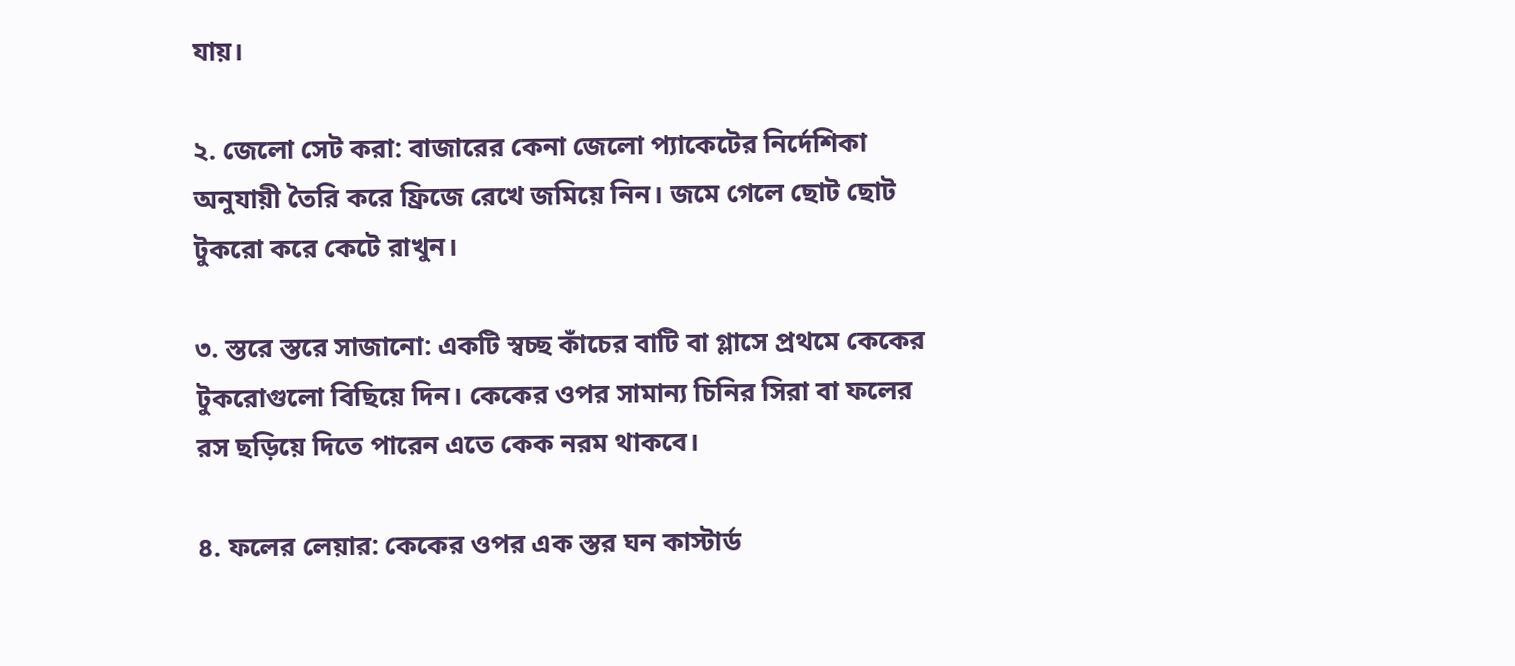যায়।

২. জেলো সেট করা: বাজারের কেনা জেলো প্যাকেটের নির্দেশিকা অনুযায়ী তৈরি করে ফ্রিজে রেখে জমিয়ে নিন। জমে গেলে ছোট ছোট টুকরো করে কেটে রাখুন।

৩. স্তরে স্তরে সাজানো: একটি স্বচ্ছ কাঁচের বাটি বা গ্লাসে প্রথমে কেকের টুকরোগুলো বিছিয়ে দিন। কেকের ওপর সামান্য চিনির সিরা বা ফলের রস ছড়িয়ে দিতে পারেন এতে কেক নরম থাকবে।

৪. ফলের লেয়ার: কেকের ওপর এক স্তর ঘন কাস্টার্ড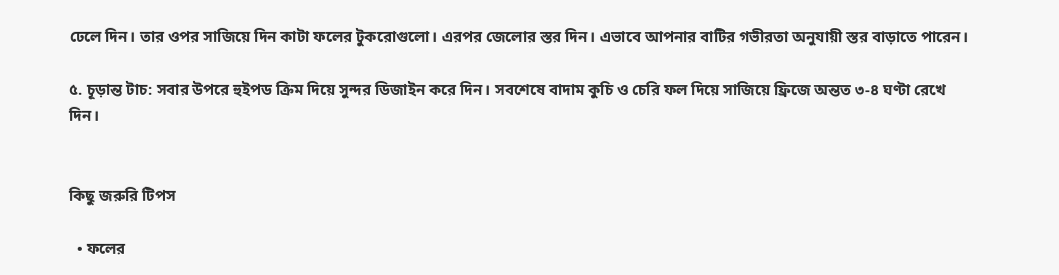ঢেলে দিন। তার ওপর সাজিয়ে দিন কাটা ফলের টুকরোগুলো। এরপর জেলোর স্তর দিন। এভাবে আপনার বাটির গভীরতা অনুযায়ী স্তর বাড়াতে পারেন।

৫. চূড়ান্ত টাচ: সবার উপরে হুইপড ক্রিম দিয়ে সুন্দর ডিজাইন করে দিন। সবশেষে বাদাম কুচি ও চেরি ফল দিয়ে সাজিয়ে ফ্রিজে অন্তত ৩-৪ ঘণ্টা রেখে দিন।


কিছু জরুরি টিপস

  • ফলের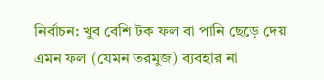নির্বাচন: খুব বেশি টক ফল বা পানি ছেড়ে দেয় এমন ফল (যেমন তরমুজ) ব্যবহার না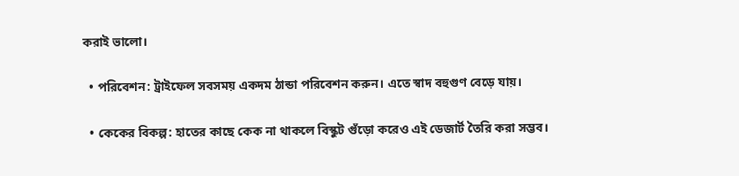করাই ভালো।

  • পরিবেশন: ট্রাইফেল সবসময় একদম ঠান্ডা পরিবেশন করুন। এতে স্বাদ বহুগুণ বেড়ে যায়।

  • কেকের বিকল্প: হাতের কাছে কেক না থাকলে বিস্কুট গুঁড়ো করেও এই ডেজার্ট তৈরি করা সম্ভব।